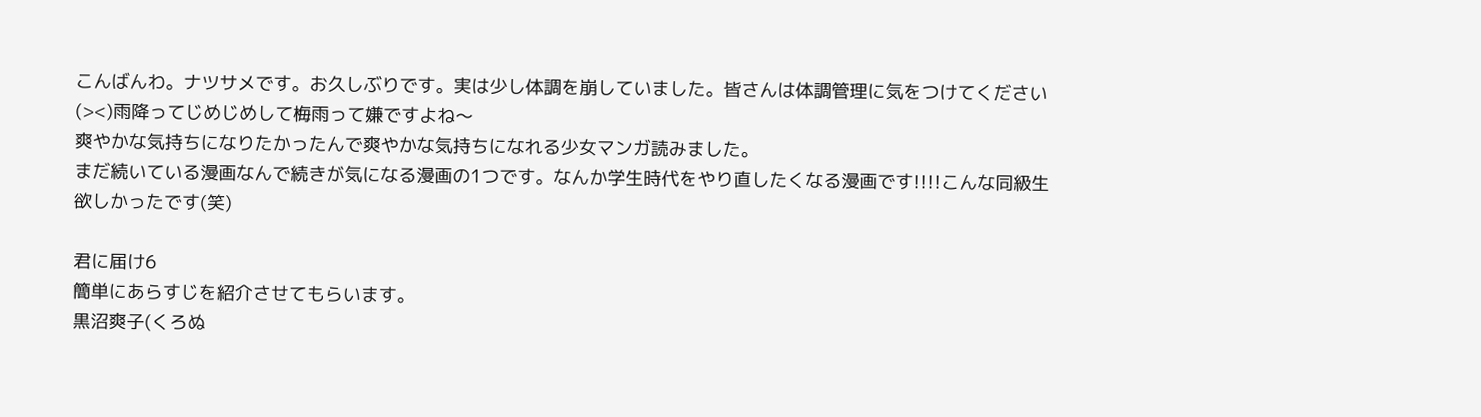こんばんわ。ナツサメです。お久しぶりです。実は少し体調を崩していました。皆さんは体調管理に気をつけてください(><)雨降ってじめじめして梅雨って嫌ですよね〜
爽やかな気持ちになりたかったんで爽やかな気持ちになれる少女マンガ読みました。
まだ続いている漫画なんで続きが気になる漫画の1つです。なんか学生時代をやり直したくなる漫画です!!!!こんな同級生欲しかったです(笑)

君に届け6
簡単にあらすじを紹介させてもらいます。
黒沼爽子(くろぬ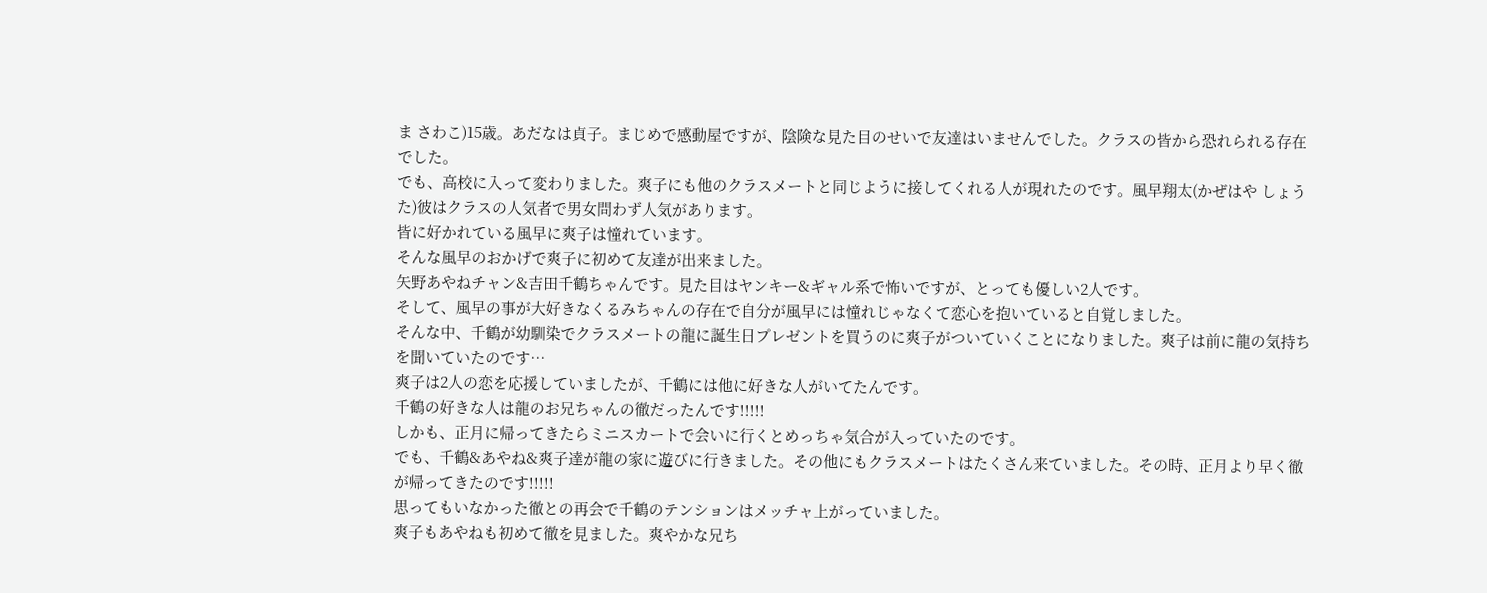ま さわこ)15歳。あだなは貞子。まじめで感動屋ですが、陰険な見た目のせいで友達はいませんでした。クラスの皆から恐れられる存在でした。
でも、高校に入って変わりました。爽子にも他のクラスメートと同じように接してくれる人が現れたのです。風早翔太(かぜはや しょうた)彼はクラスの人気者で男女問わず人気があります。
皆に好かれている風早に爽子は憧れています。
そんな風早のおかげで爽子に初めて友達が出来ました。
矢野あやねチャン&吉田千鶴ちゃんです。見た目はヤンキー&ギャル系で怖いですが、とっても優しい2人です。
そして、風早の事が大好きなくるみちゃんの存在で自分が風早には憧れじゃなくて恋心を抱いていると自覚しました。
そんな中、千鶴が幼馴染でクラスメートの龍に誕生日プレゼントを買うのに爽子がついていくことになりました。爽子は前に龍の気持ちを聞いていたのです…
爽子は2人の恋を応援していましたが、千鶴には他に好きな人がいてたんです。
千鶴の好きな人は龍のお兄ちゃんの徹だったんです!!!!!
しかも、正月に帰ってきたらミニスカートで会いに行くとめっちゃ気合が入っていたのです。
でも、千鶴&あやね&爽子達が龍の家に遊びに行きました。その他にもクラスメートはたくさん来ていました。その時、正月より早く徹が帰ってきたのです!!!!!
思ってもいなかった徹との再会で千鶴のテンションはメッチャ上がっていました。
爽子もあやねも初めて徹を見ました。爽やかな兄ち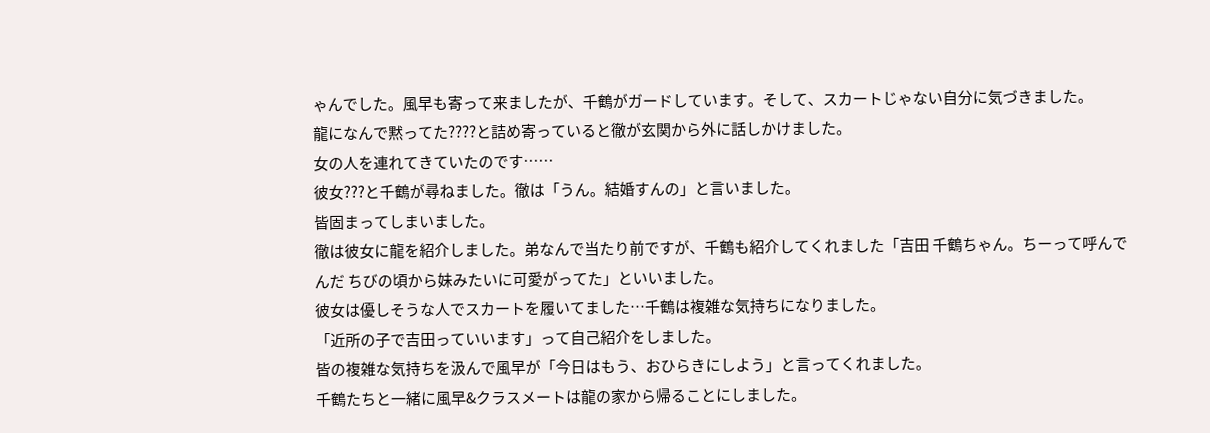ゃんでした。風早も寄って来ましたが、千鶴がガードしています。そして、スカートじゃない自分に気づきました。
龍になんで黙ってた????と詰め寄っていると徹が玄関から外に話しかけました。
女の人を連れてきていたのです……
彼女???と千鶴が尋ねました。徹は「うん。結婚すんの」と言いました。
皆固まってしまいました。
徹は彼女に龍を紹介しました。弟なんで当たり前ですが、千鶴も紹介してくれました「吉田 千鶴ちゃん。ちーって呼んでんだ ちびの頃から妹みたいに可愛がってた」といいました。
彼女は優しそうな人でスカートを履いてました…千鶴は複雑な気持ちになりました。
「近所の子で吉田っていいます」って自己紹介をしました。
皆の複雑な気持ちを汲んで風早が「今日はもう、おひらきにしよう」と言ってくれました。
千鶴たちと一緒に風早&クラスメートは龍の家から帰ることにしました。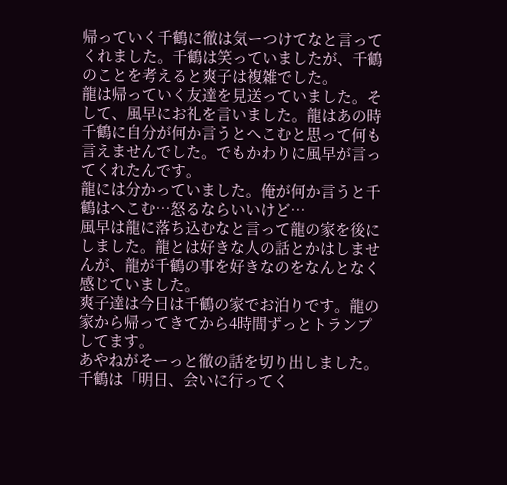帰っていく千鶴に徹は気ーつけてなと言ってくれました。千鶴は笑っていましたが、千鶴のことを考えると爽子は複雑でした。
龍は帰っていく友達を見送っていました。そして、風早にお礼を言いました。龍はあの時千鶴に自分が何か言うとへこむと思って何も言えませんでした。でもかわりに風早が言ってくれたんです。
龍には分かっていました。俺が何か言うと千鶴はへこむ…怒るならいいけど…
風早は龍に落ち込むなと言って龍の家を後にしました。龍とは好きな人の話とかはしませんが、龍が千鶴の事を好きなのをなんとなく感じていました。
爽子達は今日は千鶴の家でお泊りです。龍の家から帰ってきてから4時間ずっとトランプしてます。
あやねがそーっと徹の話を切り出しました。千鶴は「明日、会いに行ってく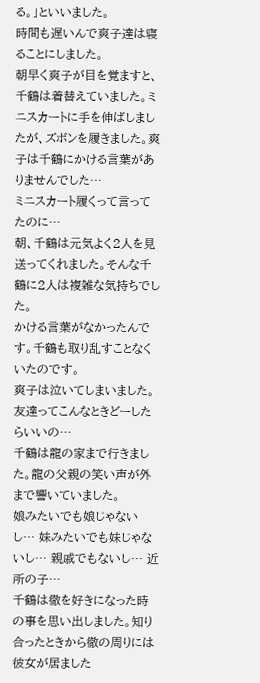る。」といいました。
時間も遅いんで爽子達は寝ることにしました。
朝早く爽子が目を覚ますと、千鶴は着替えていました。ミニスカートに手を伸ばしましたが、ズボンを履きました。爽子は千鶴にかける言葉がありませんでした…
ミニスカート履くって言ってたのに…
朝、千鶴は元気よく2人を見送ってくれました。そんな千鶴に2人は複雑な気持ちでした。
かける言葉がなかったんです。千鶴も取り乱すことなくいたのです。
爽子は泣いてしまいました。友達ってこんなときどーしたらいいの…
千鶴は龍の家まで行きました。龍の父親の笑い声が外まで響いていました。
娘みたいでも娘じゃないし… 妹みたいでも妹じゃないし… 親戚でもないし… 近所の子…
千鶴は徹を好きになった時の事を思い出しました。知り合ったときから徹の周りには彼女が居ました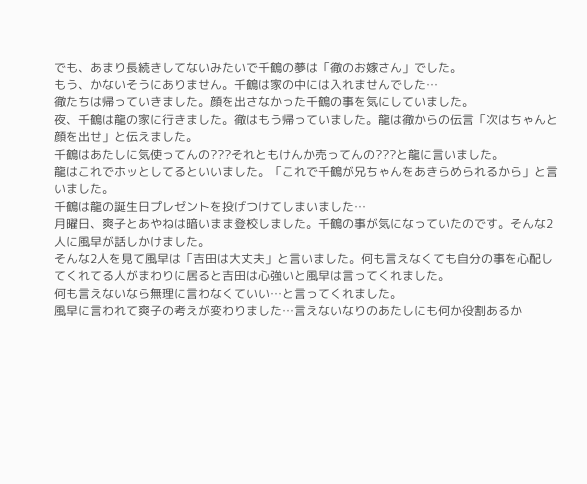でも、あまり長続きしてないみたいで千鶴の夢は「徹のお嫁さん」でした。
もう、かないそうにありません。千鶴は家の中には入れませんでした…
徹たちは帰っていきました。顔を出さなかった千鶴の事を気にしていました。
夜、千鶴は龍の家に行きました。徹はもう帰っていました。龍は徹からの伝言「次はちゃんと顔を出せ」と伝えました。
千鶴はあたしに気使ってんの???それともけんか売ってんの???と龍に言いました。
龍はこれでホッとしてるといいました。「これで千鶴が兄ちゃんをあきらめられるから」と言いました。
千鶴は龍の誕生日プレゼントを投げつけてしまいました…
月曜日、爽子とあやねは暗いまま登校しました。千鶴の事が気になっていたのです。そんな2人に風早が話しかけました。
そんな2人を見て風早は「吉田は大丈夫」と言いました。何も言えなくても自分の事を心配してくれてる人がまわりに居ると吉田は心強いと風早は言ってくれました。
何も言えないなら無理に言わなくていい…と言ってくれました。
風早に言われて爽子の考えが変わりました…言えないなりのあたしにも何か役割あるか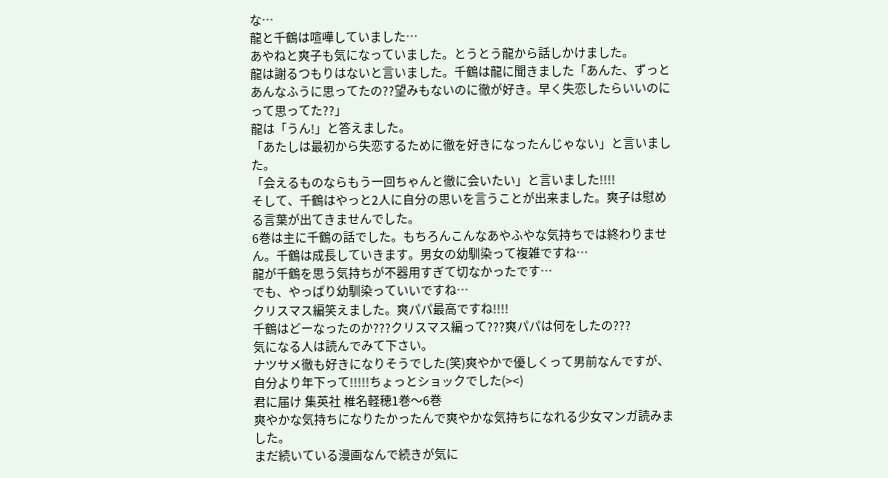な…
龍と千鶴は喧嘩していました…
あやねと爽子も気になっていました。とうとう龍から話しかけました。
龍は謝るつもりはないと言いました。千鶴は龍に聞きました「あんた、ずっとあんなふうに思ってたの??望みもないのに徹が好き。早く失恋したらいいのにって思ってた??」
龍は「うん!」と答えました。
「あたしは最初から失恋するために徹を好きになったんじゃない」と言いました。
「会えるものならもう一回ちゃんと徹に会いたい」と言いました!!!!
そして、千鶴はやっと2人に自分の思いを言うことが出来ました。爽子は慰める言葉が出てきませんでした。
6巻は主に千鶴の話でした。もちろんこんなあやふやな気持ちでは終わりません。千鶴は成長していきます。男女の幼馴染って複雑ですね…
龍が千鶴を思う気持ちが不器用すぎて切なかったです…
でも、やっぱり幼馴染っていいですね…
クリスマス編笑えました。爽パパ最高ですね!!!!
千鶴はどーなったのか???クリスマス編って???爽パパは何をしたの???
気になる人は読んでみて下さい。
ナツサメ徹も好きになりそうでした(笑)爽やかで優しくって男前なんですが、自分より年下って!!!!!ちょっとショックでした(><)
君に届け 集英社 椎名軽穂1巻〜6巻
爽やかな気持ちになりたかったんで爽やかな気持ちになれる少女マンガ読みました。
まだ続いている漫画なんで続きが気に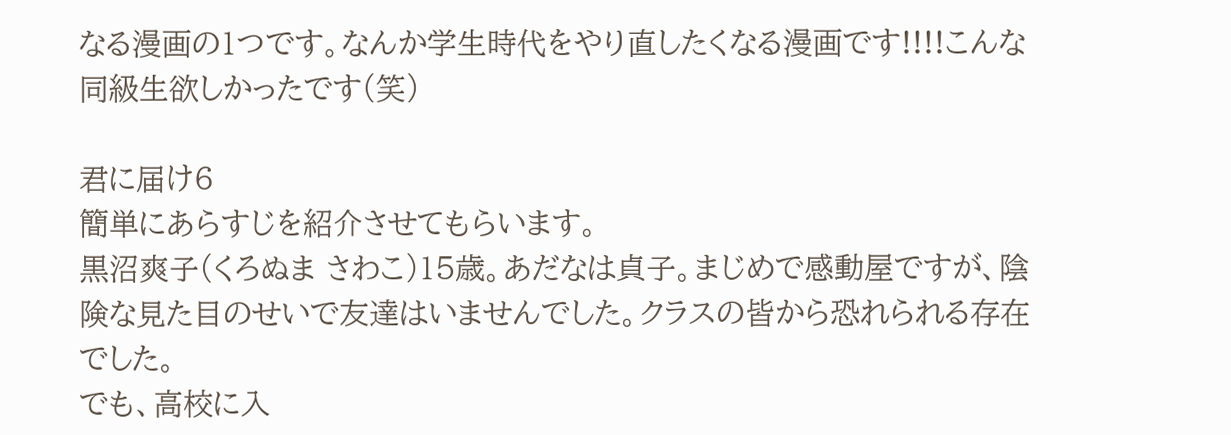なる漫画の1つです。なんか学生時代をやり直したくなる漫画です!!!!こんな同級生欲しかったです(笑)

君に届け6
簡単にあらすじを紹介させてもらいます。
黒沼爽子(くろぬま さわこ)15歳。あだなは貞子。まじめで感動屋ですが、陰険な見た目のせいで友達はいませんでした。クラスの皆から恐れられる存在でした。
でも、高校に入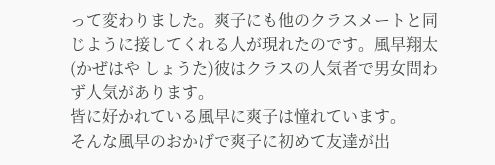って変わりました。爽子にも他のクラスメートと同じように接してくれる人が現れたのです。風早翔太(かぜはや しょうた)彼はクラスの人気者で男女問わず人気があります。
皆に好かれている風早に爽子は憧れています。
そんな風早のおかげで爽子に初めて友達が出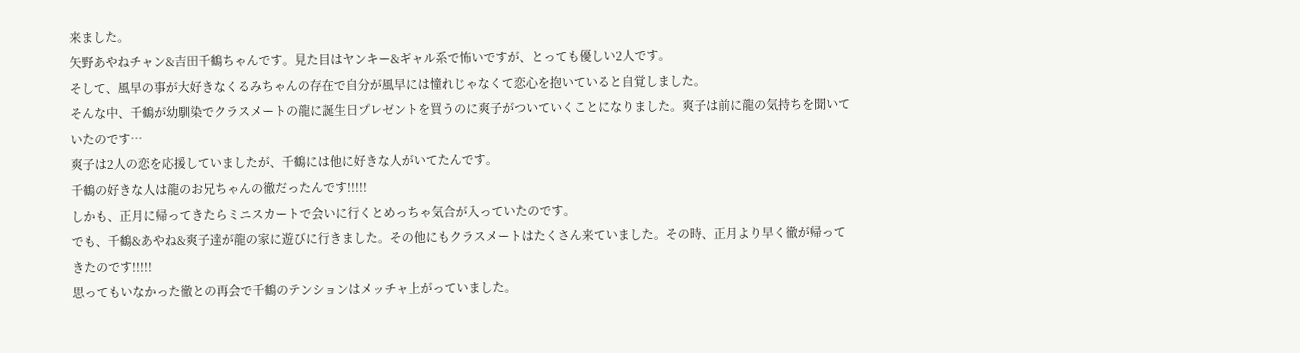来ました。
矢野あやねチャン&吉田千鶴ちゃんです。見た目はヤンキー&ギャル系で怖いですが、とっても優しい2人です。
そして、風早の事が大好きなくるみちゃんの存在で自分が風早には憧れじゃなくて恋心を抱いていると自覚しました。
そんな中、千鶴が幼馴染でクラスメートの龍に誕生日プレゼントを買うのに爽子がついていくことになりました。爽子は前に龍の気持ちを聞いていたのです…
爽子は2人の恋を応援していましたが、千鶴には他に好きな人がいてたんです。
千鶴の好きな人は龍のお兄ちゃんの徹だったんです!!!!!
しかも、正月に帰ってきたらミニスカートで会いに行くとめっちゃ気合が入っていたのです。
でも、千鶴&あやね&爽子達が龍の家に遊びに行きました。その他にもクラスメートはたくさん来ていました。その時、正月より早く徹が帰ってきたのです!!!!!
思ってもいなかった徹との再会で千鶴のテンションはメッチャ上がっていました。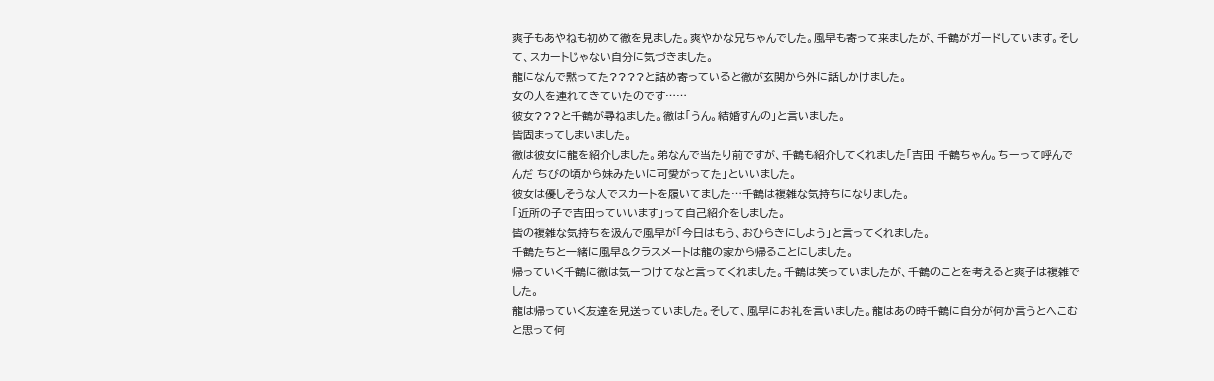爽子もあやねも初めて徹を見ました。爽やかな兄ちゃんでした。風早も寄って来ましたが、千鶴がガードしています。そして、スカートじゃない自分に気づきました。
龍になんで黙ってた????と詰め寄っていると徹が玄関から外に話しかけました。
女の人を連れてきていたのです……
彼女???と千鶴が尋ねました。徹は「うん。結婚すんの」と言いました。
皆固まってしまいました。
徹は彼女に龍を紹介しました。弟なんで当たり前ですが、千鶴も紹介してくれました「吉田 千鶴ちゃん。ちーって呼んでんだ ちびの頃から妹みたいに可愛がってた」といいました。
彼女は優しそうな人でスカートを履いてました…千鶴は複雑な気持ちになりました。
「近所の子で吉田っていいます」って自己紹介をしました。
皆の複雑な気持ちを汲んで風早が「今日はもう、おひらきにしよう」と言ってくれました。
千鶴たちと一緒に風早&クラスメートは龍の家から帰ることにしました。
帰っていく千鶴に徹は気ーつけてなと言ってくれました。千鶴は笑っていましたが、千鶴のことを考えると爽子は複雑でした。
龍は帰っていく友達を見送っていました。そして、風早にお礼を言いました。龍はあの時千鶴に自分が何か言うとへこむと思って何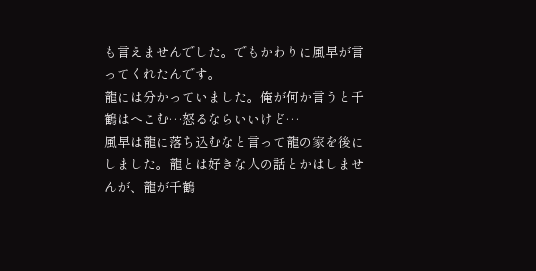も言えませんでした。でもかわりに風早が言ってくれたんです。
龍には分かっていました。俺が何か言うと千鶴はへこむ…怒るならいいけど…
風早は龍に落ち込むなと言って龍の家を後にしました。龍とは好きな人の話とかはしませんが、龍が千鶴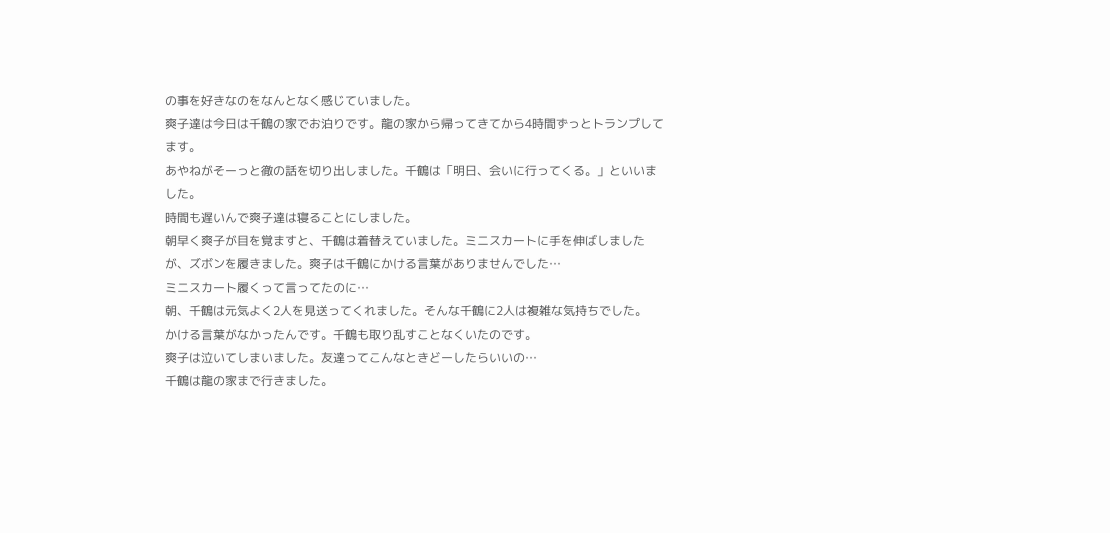の事を好きなのをなんとなく感じていました。
爽子達は今日は千鶴の家でお泊りです。龍の家から帰ってきてから4時間ずっとトランプしてます。
あやねがそーっと徹の話を切り出しました。千鶴は「明日、会いに行ってくる。」といいました。
時間も遅いんで爽子達は寝ることにしました。
朝早く爽子が目を覚ますと、千鶴は着替えていました。ミニスカートに手を伸ばしましたが、ズボンを履きました。爽子は千鶴にかける言葉がありませんでした…
ミニスカート履くって言ってたのに…
朝、千鶴は元気よく2人を見送ってくれました。そんな千鶴に2人は複雑な気持ちでした。
かける言葉がなかったんです。千鶴も取り乱すことなくいたのです。
爽子は泣いてしまいました。友達ってこんなときどーしたらいいの…
千鶴は龍の家まで行きました。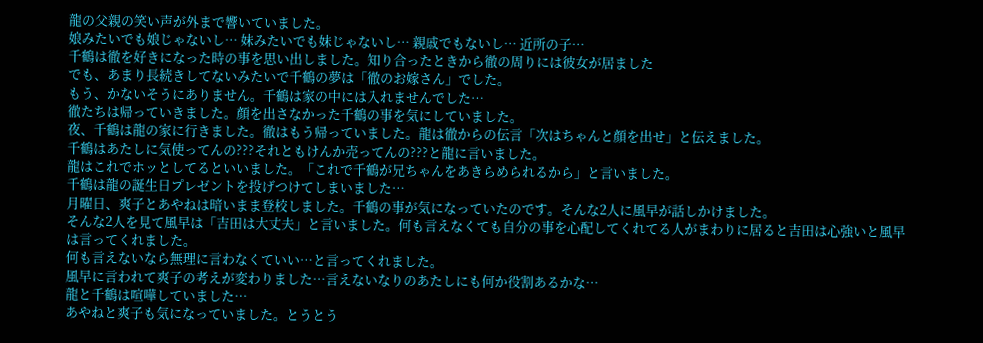龍の父親の笑い声が外まで響いていました。
娘みたいでも娘じゃないし… 妹みたいでも妹じゃないし… 親戚でもないし… 近所の子…
千鶴は徹を好きになった時の事を思い出しました。知り合ったときから徹の周りには彼女が居ました
でも、あまり長続きしてないみたいで千鶴の夢は「徹のお嫁さん」でした。
もう、かないそうにありません。千鶴は家の中には入れませんでした…
徹たちは帰っていきました。顔を出さなかった千鶴の事を気にしていました。
夜、千鶴は龍の家に行きました。徹はもう帰っていました。龍は徹からの伝言「次はちゃんと顔を出せ」と伝えました。
千鶴はあたしに気使ってんの???それともけんか売ってんの???と龍に言いました。
龍はこれでホッとしてるといいました。「これで千鶴が兄ちゃんをあきらめられるから」と言いました。
千鶴は龍の誕生日プレゼントを投げつけてしまいました…
月曜日、爽子とあやねは暗いまま登校しました。千鶴の事が気になっていたのです。そんな2人に風早が話しかけました。
そんな2人を見て風早は「吉田は大丈夫」と言いました。何も言えなくても自分の事を心配してくれてる人がまわりに居ると吉田は心強いと風早は言ってくれました。
何も言えないなら無理に言わなくていい…と言ってくれました。
風早に言われて爽子の考えが変わりました…言えないなりのあたしにも何か役割あるかな…
龍と千鶴は喧嘩していました…
あやねと爽子も気になっていました。とうとう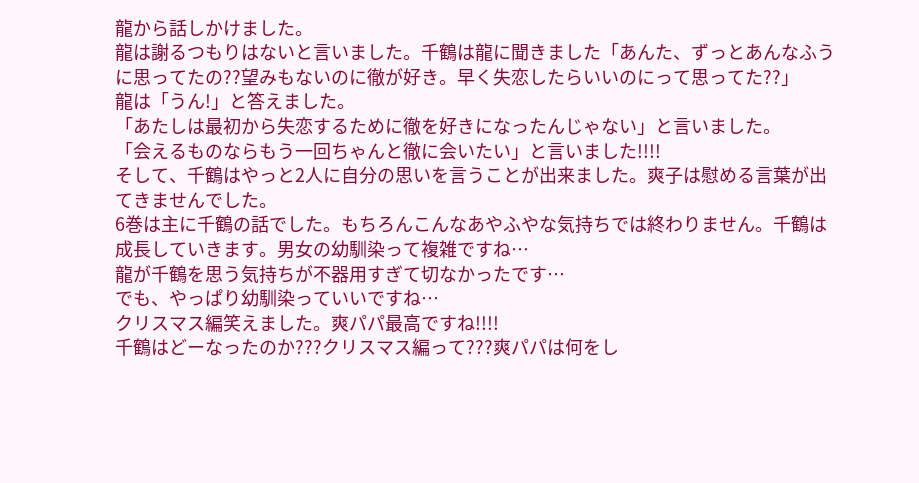龍から話しかけました。
龍は謝るつもりはないと言いました。千鶴は龍に聞きました「あんた、ずっとあんなふうに思ってたの??望みもないのに徹が好き。早く失恋したらいいのにって思ってた??」
龍は「うん!」と答えました。
「あたしは最初から失恋するために徹を好きになったんじゃない」と言いました。
「会えるものならもう一回ちゃんと徹に会いたい」と言いました!!!!
そして、千鶴はやっと2人に自分の思いを言うことが出来ました。爽子は慰める言葉が出てきませんでした。
6巻は主に千鶴の話でした。もちろんこんなあやふやな気持ちでは終わりません。千鶴は成長していきます。男女の幼馴染って複雑ですね…
龍が千鶴を思う気持ちが不器用すぎて切なかったです…
でも、やっぱり幼馴染っていいですね…
クリスマス編笑えました。爽パパ最高ですね!!!!
千鶴はどーなったのか???クリスマス編って???爽パパは何をし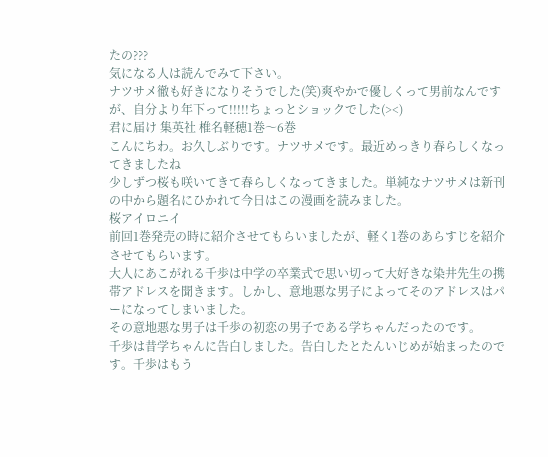たの???
気になる人は読んでみて下さい。
ナツサメ徹も好きになりそうでした(笑)爽やかで優しくって男前なんですが、自分より年下って!!!!!ちょっとショックでした(><)
君に届け 集英社 椎名軽穂1巻〜6巻
こんにちわ。お久しぶりです。ナツサメです。最近めっきり春らしくなってきましたね
少しずつ桜も咲いてきて春らしくなってきました。単純なナツサメは新刊の中から題名にひかれて今日はこの漫画を読みました。
桜アイロニイ
前回1巻発売の時に紹介させてもらいましたが、軽く1巻のあらすじを紹介させてもらいます。
大人にあこがれる千歩は中学の卒業式で思い切って大好きな染井先生の携帯アドレスを聞きます。しかし、意地悪な男子によってそのアドレスはパーになってしまいました。
その意地悪な男子は千歩の初恋の男子である学ちゃんだったのです。
千歩は昔学ちゃんに告白しました。告白したとたんいじめが始まったのです。千歩はもう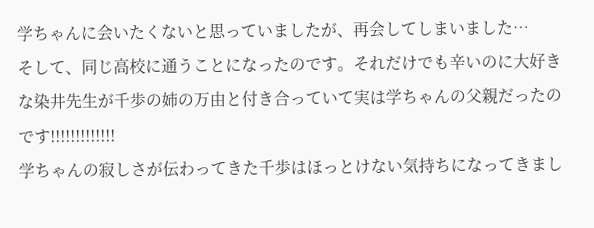学ちゃんに会いたくないと思っていましたが、再会してしまいました…
そして、同じ高校に通うことになったのです。それだけでも辛いのに大好きな染井先生が千歩の姉の万由と付き合っていて実は学ちゃんの父親だったのです!!!!!!!!!!!!!
学ちゃんの寂しさが伝わってきた千歩はほっとけない気持ちになってきまし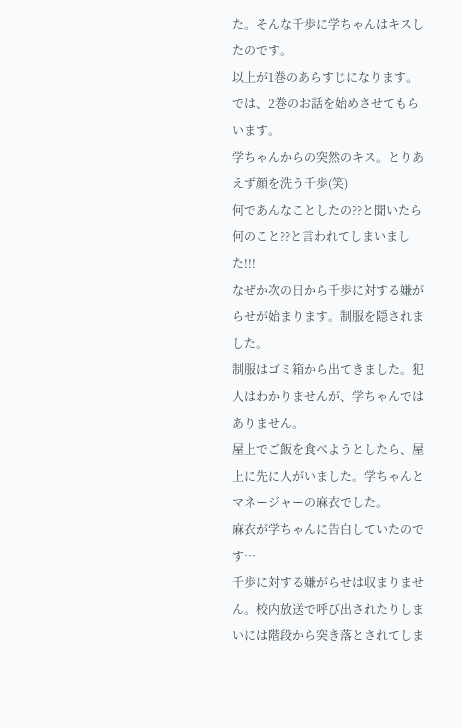た。そんな千歩に学ちゃんはキスしたのです。
以上が1巻のあらすじになります。
では、2巻のお話を始めさせてもらいます。
学ちゃんからの突然のキス。とりあえず顔を洗う千歩(笑)
何であんなことしたの??と聞いたら何のこと??と言われてしまいました!!!
なぜか次の日から千歩に対する嫌がらせが始まります。制服を隠されました。
制服はゴミ箱から出てきました。犯人はわかりませんが、学ちゃんではありません。
屋上でご飯を食べようとしたら、屋上に先に人がいました。学ちゃんとマネージャーの麻衣でした。
麻衣が学ちゃんに告白していたのです…
千歩に対する嫌がらせは収まりません。校内放送で呼び出されたりしまいには階段から突き落とされてしま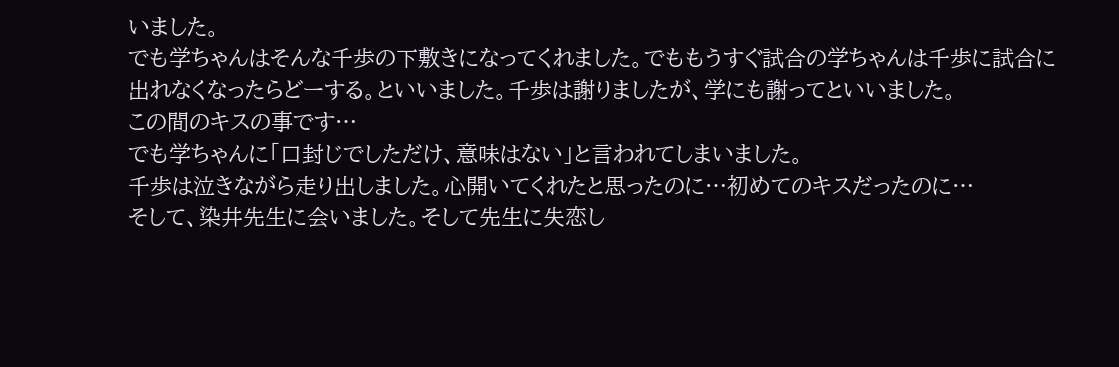いました。
でも学ちゃんはそんな千歩の下敷きになってくれました。でももうすぐ試合の学ちゃんは千歩に試合に出れなくなったらどーする。といいました。千歩は謝りましたが、学にも謝ってといいました。
この間のキスの事です…
でも学ちゃんに「口封じでしただけ、意味はない」と言われてしまいました。
千歩は泣きながら走り出しました。心開いてくれたと思ったのに…初めてのキスだったのに…
そして、染井先生に会いました。そして先生に失恋し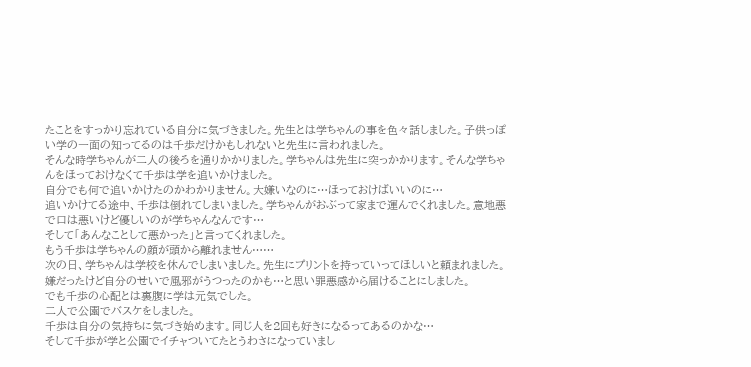たことをすっかり忘れている自分に気づきました。先生とは学ちゃんの事を色々話しました。子供っぽい学の一面の知ってるのは千歩だけかもしれないと先生に言われました。
そんな時学ちゃんが二人の後ろを通りかかりました。学ちゃんは先生に突っかかります。そんな学ちゃんをほっておけなくて千歩は学を追いかけました。
自分でも何で追いかけたのかわかりません。大嫌いなのに…ほっておけばいいのに…
追いかけてる途中、千歩は倒れてしまいました。学ちゃんがおぶって家まで運んでくれました。意地悪で口は悪いけど優しいのが学ちゃんなんです…
そして「あんなことして悪かった」と言ってくれました。
もう千歩は学ちゃんの顔が頭から離れません……
次の日、学ちゃんは学校を休んでしまいました。先生にプリントを持っていってほしいと頼まれました。
嫌だったけど自分のせいで風邪がうつったのかも…と思い罪悪感から届けることにしました。
でも千歩の心配とは裏腹に学は元気でした。
二人で公園でバスケをしました。
千歩は自分の気持ちに気づき始めます。同じ人を2回も好きになるってあるのかな…
そして千歩が学と公園でイチャついてたとうわさになっていまし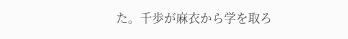た。千歩が麻衣から学を取ろ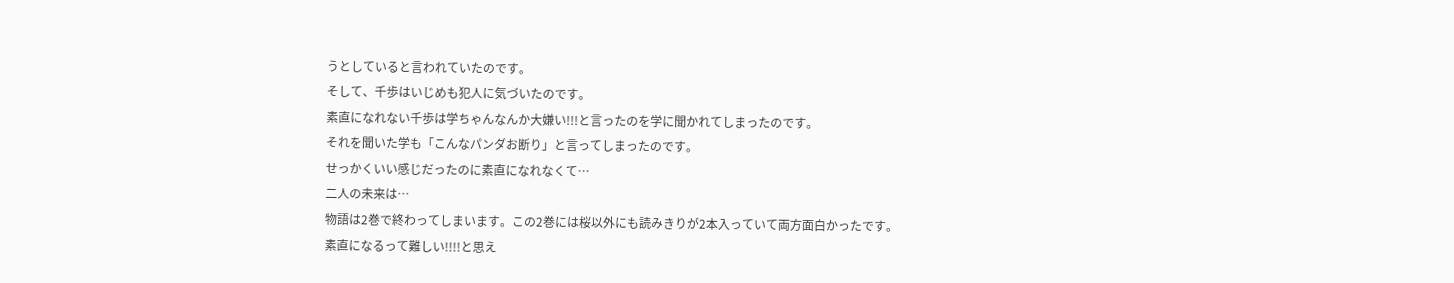うとしていると言われていたのです。
そして、千歩はいじめも犯人に気づいたのです。
素直になれない千歩は学ちゃんなんか大嫌い!!!と言ったのを学に聞かれてしまったのです。
それを聞いた学も「こんなパンダお断り」と言ってしまったのです。
せっかくいい感じだったのに素直になれなくて…
二人の未来は…
物語は2巻で終わってしまいます。この2巻には桜以外にも読みきりが2本入っていて両方面白かったです。
素直になるって難しい!!!!と思え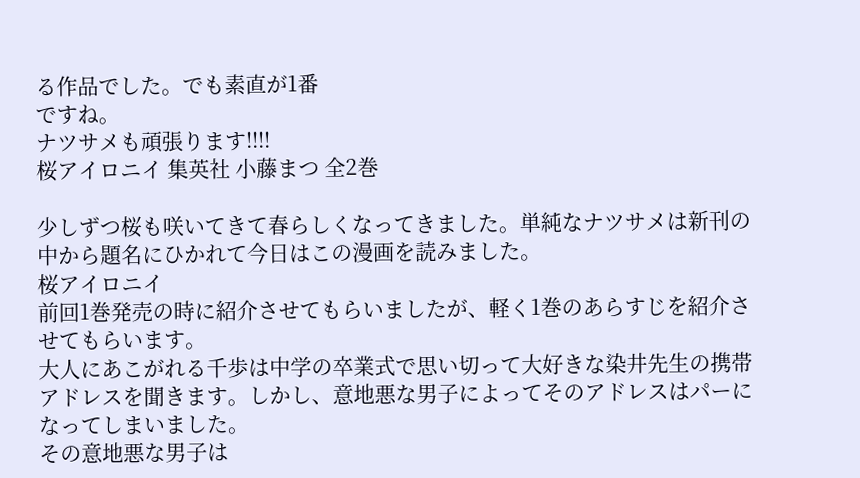る作品でした。でも素直が1番
ですね。
ナツサメも頑張ります!!!!
桜アイロニイ 集英社 小藤まつ 全2巻

少しずつ桜も咲いてきて春らしくなってきました。単純なナツサメは新刊の中から題名にひかれて今日はこの漫画を読みました。
桜アイロニイ
前回1巻発売の時に紹介させてもらいましたが、軽く1巻のあらすじを紹介させてもらいます。
大人にあこがれる千歩は中学の卒業式で思い切って大好きな染井先生の携帯アドレスを聞きます。しかし、意地悪な男子によってそのアドレスはパーになってしまいました。
その意地悪な男子は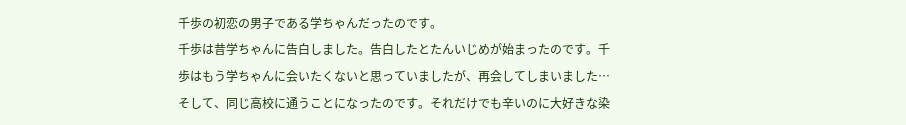千歩の初恋の男子である学ちゃんだったのです。
千歩は昔学ちゃんに告白しました。告白したとたんいじめが始まったのです。千歩はもう学ちゃんに会いたくないと思っていましたが、再会してしまいました…
そして、同じ高校に通うことになったのです。それだけでも辛いのに大好きな染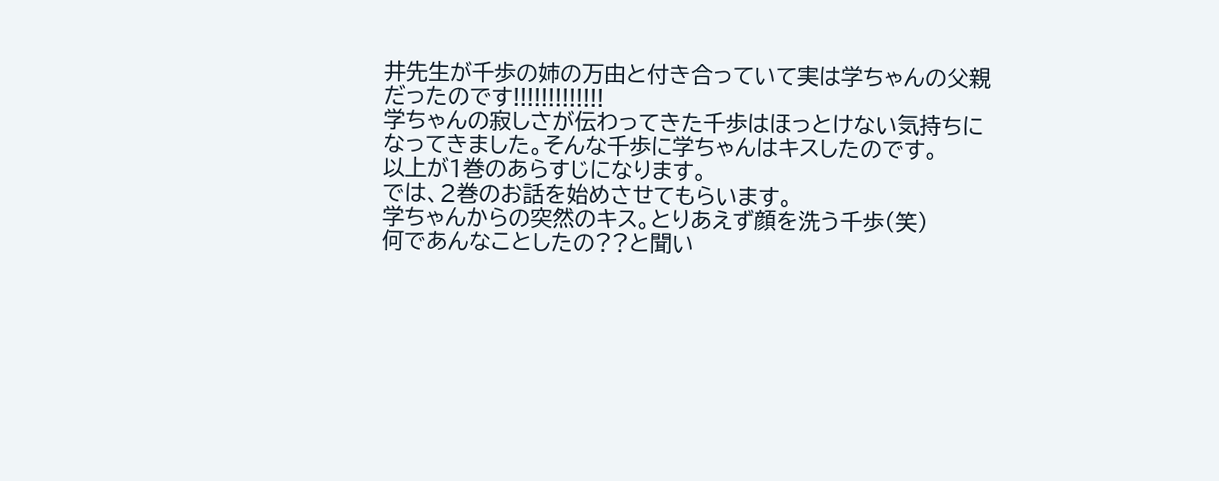井先生が千歩の姉の万由と付き合っていて実は学ちゃんの父親だったのです!!!!!!!!!!!!!
学ちゃんの寂しさが伝わってきた千歩はほっとけない気持ちになってきました。そんな千歩に学ちゃんはキスしたのです。
以上が1巻のあらすじになります。
では、2巻のお話を始めさせてもらいます。
学ちゃんからの突然のキス。とりあえず顔を洗う千歩(笑)
何であんなことしたの??と聞い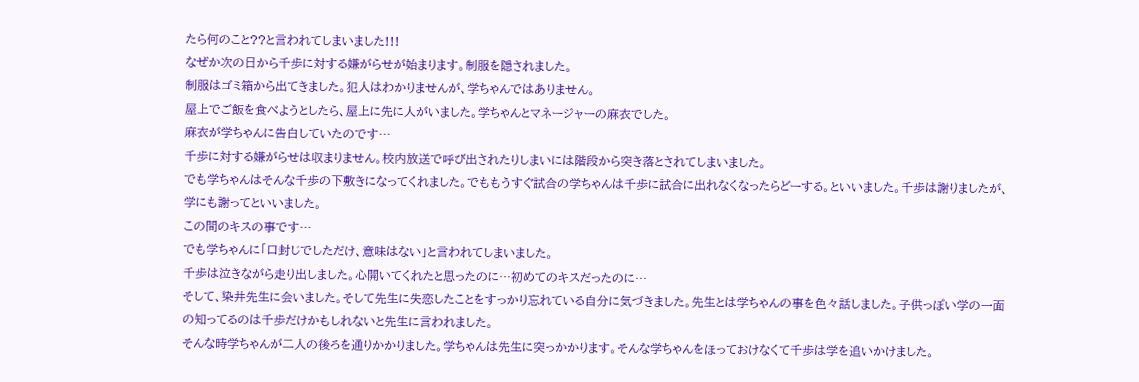たら何のこと??と言われてしまいました!!!
なぜか次の日から千歩に対する嫌がらせが始まります。制服を隠されました。
制服はゴミ箱から出てきました。犯人はわかりませんが、学ちゃんではありません。
屋上でご飯を食べようとしたら、屋上に先に人がいました。学ちゃんとマネージャーの麻衣でした。
麻衣が学ちゃんに告白していたのです…
千歩に対する嫌がらせは収まりません。校内放送で呼び出されたりしまいには階段から突き落とされてしまいました。
でも学ちゃんはそんな千歩の下敷きになってくれました。でももうすぐ試合の学ちゃんは千歩に試合に出れなくなったらどーする。といいました。千歩は謝りましたが、学にも謝ってといいました。
この間のキスの事です…
でも学ちゃんに「口封じでしただけ、意味はない」と言われてしまいました。
千歩は泣きながら走り出しました。心開いてくれたと思ったのに…初めてのキスだったのに…
そして、染井先生に会いました。そして先生に失恋したことをすっかり忘れている自分に気づきました。先生とは学ちゃんの事を色々話しました。子供っぽい学の一面の知ってるのは千歩だけかもしれないと先生に言われました。
そんな時学ちゃんが二人の後ろを通りかかりました。学ちゃんは先生に突っかかります。そんな学ちゃんをほっておけなくて千歩は学を追いかけました。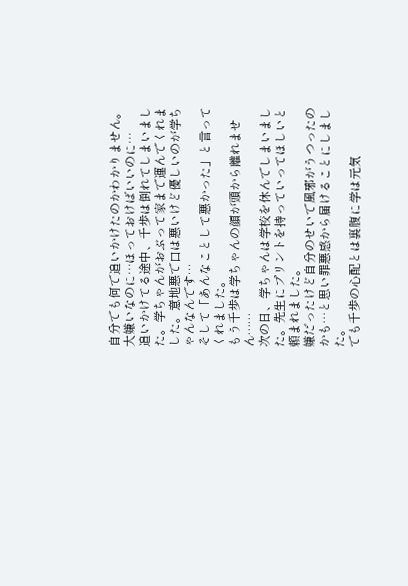自分でも何で追いかけたのかわかりません。大嫌いなのに…ほっておけばいいのに…
追いかけてる途中、千歩は倒れてしまいました。学ちゃんがおぶって家まで運んでくれました。意地悪で口は悪いけど優しいのが学ちゃんなんです…
そして「あんなことして悪かった」と言ってくれました。
もう千歩は学ちゃんの顔が頭から離れません……
次の日、学ちゃんは学校を休んでしまいました。先生にプリントを持っていってほしいと頼まれました。
嫌だったけど自分のせいで風邪がうつったのかも…と思い罪悪感から届けることにしました。
でも千歩の心配とは裏腹に学は元気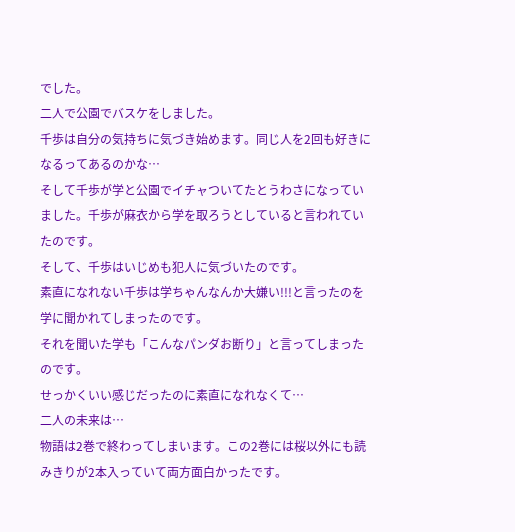でした。
二人で公園でバスケをしました。
千歩は自分の気持ちに気づき始めます。同じ人を2回も好きになるってあるのかな…
そして千歩が学と公園でイチャついてたとうわさになっていました。千歩が麻衣から学を取ろうとしていると言われていたのです。
そして、千歩はいじめも犯人に気づいたのです。
素直になれない千歩は学ちゃんなんか大嫌い!!!と言ったのを学に聞かれてしまったのです。
それを聞いた学も「こんなパンダお断り」と言ってしまったのです。
せっかくいい感じだったのに素直になれなくて…
二人の未来は…
物語は2巻で終わってしまいます。この2巻には桜以外にも読みきりが2本入っていて両方面白かったです。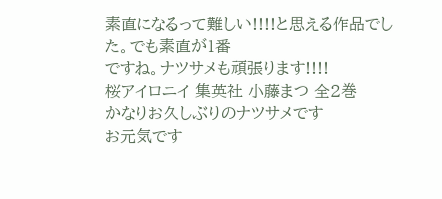素直になるって難しい!!!!と思える作品でした。でも素直が1番
ですね。ナツサメも頑張ります!!!!
桜アイロニイ 集英社 小藤まつ 全2巻
かなりお久しぶりのナツサメです
お元気です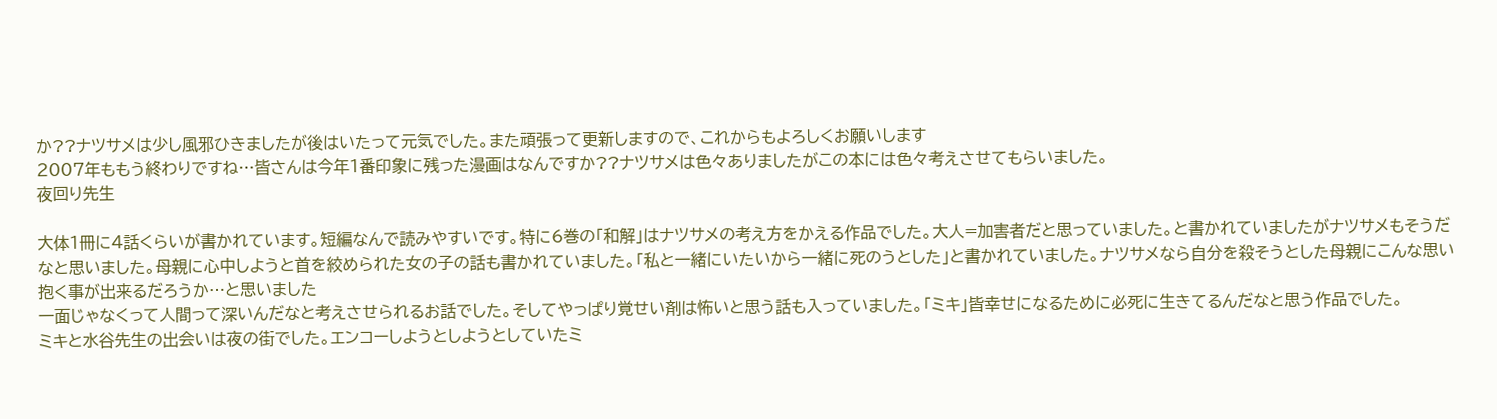か??ナツサメは少し風邪ひきましたが後はいたって元気でした。また頑張って更新しますので、これからもよろしくお願いします
2007年ももう終わりですね…皆さんは今年1番印象に残った漫画はなんですか??ナツサメは色々ありましたがこの本には色々考えさせてもらいました。
夜回り先生

大体1冊に4話くらいが書かれています。短編なんで読みやすいです。特に6巻の「和解」はナツサメの考え方をかえる作品でした。大人=加害者だと思っていました。と書かれていましたがナツサメもそうだなと思いました。母親に心中しようと首を絞められた女の子の話も書かれていました。「私と一緒にいたいから一緒に死のうとした」と書かれていました。ナツサメなら自分を殺そうとした母親にこんな思い抱く事が出来るだろうか…と思いました
一面じゃなくって人間って深いんだなと考えさせられるお話でした。そしてやっぱり覚せい剤は怖いと思う話も入っていました。「ミキ」皆幸せになるために必死に生きてるんだなと思う作品でした。
ミキと水谷先生の出会いは夜の街でした。エンコーしようとしようとしていたミ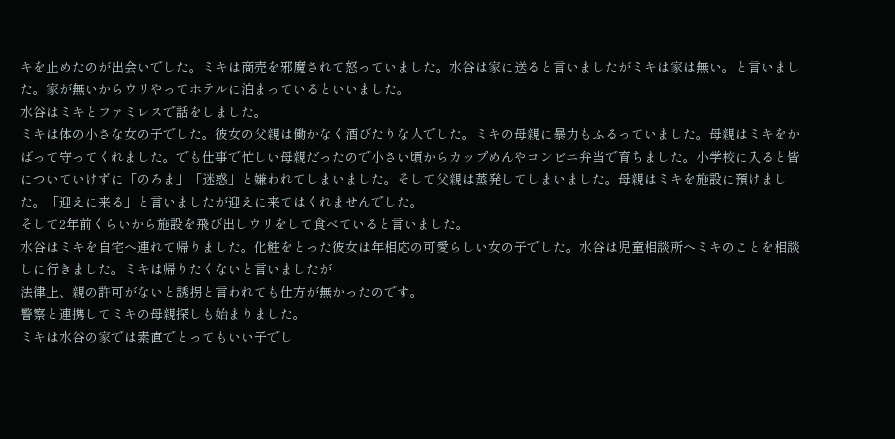キを止めたのが出会いでした。ミキは商売を邪魔されて怒っていました。水谷は家に送ると言いましたがミキは家は無い。と言いました。家が無いからウリやってホテルに泊まっているといいました。
水谷はミキとファミレスで話をしました。
ミキは体の小さな女の子でした。彼女の父親は働かなく酒びたりな人でした。ミキの母親に暴力もふるっていました。母親はミキをかばって守ってくれました。でも仕事で忙しい母親だったので小さい頃からカップめんやコンビニ弁当で育ちました。小学校に入ると皆についていけずに「のろま」「迷惑」と嫌われてしまいました。そして父親は蒸発してしまいました。母親はミキを施設に預けました。「迎えに来る」と言いましたが迎えに来てはくれませんでした。
そして2年前くらいから施設を飛び出しウリをして食べていると言いました。
水谷はミキを自宅へ連れて帰りました。化粧をとった彼女は年相応の可愛らしい女の子でした。水谷は児童相談所へミキのことを相談しに行きました。ミキは帰りたくないと言いましたが
法律上、親の許可がないと誘拐と言われても仕方が無かったのです。
警察と連携してミキの母親探しも始まりました。
ミキは水谷の家では素直でとってもいい子でし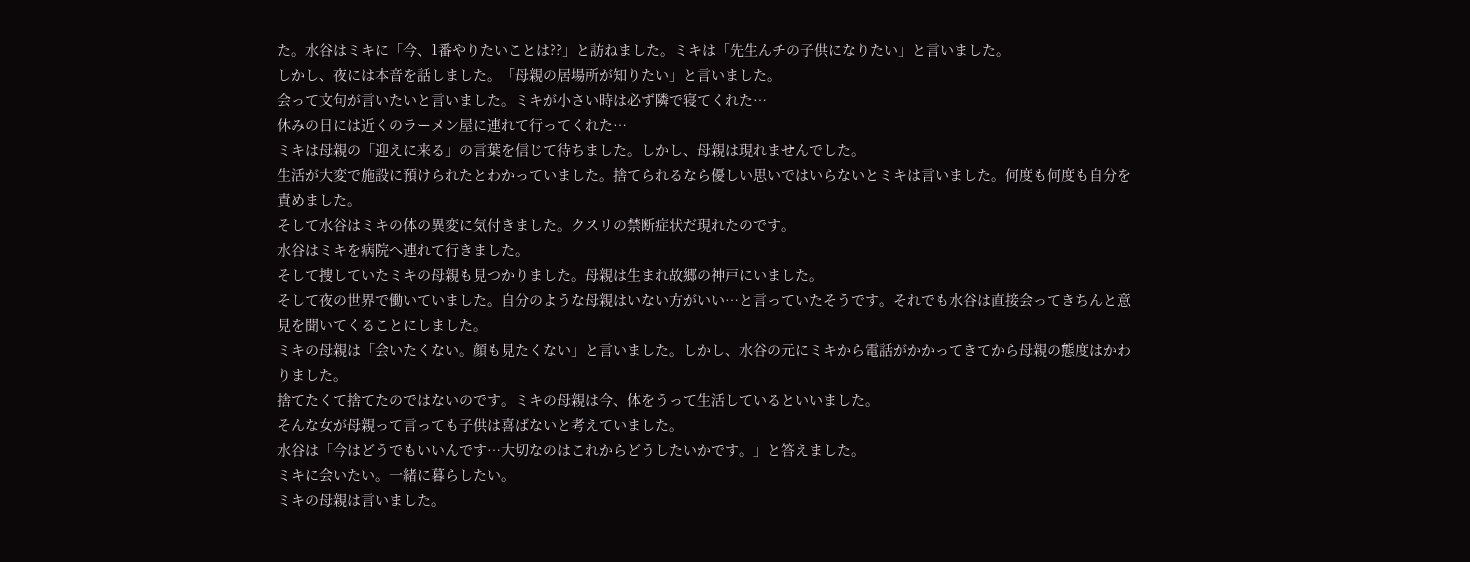た。水谷はミキに「今、1番やりたいことは??」と訪ねました。ミキは「先生んチの子供になりたい」と言いました。
しかし、夜には本音を話しました。「母親の居場所が知りたい」と言いました。
会って文句が言いたいと言いました。ミキが小さい時は必ず隣で寝てくれた…
休みの日には近くのラーメン屋に連れて行ってくれた…
ミキは母親の「迎えに来る」の言葉を信じて待ちました。しかし、母親は現れませんでした。
生活が大変で施設に預けられたとわかっていました。捨てられるなら優しい思いではいらないとミキは言いました。何度も何度も自分を責めました。
そして水谷はミキの体の異変に気付きました。クスリの禁断症状だ現れたのです。
水谷はミキを病院へ連れて行きました。
そして捜していたミキの母親も見つかりました。母親は生まれ故郷の神戸にいました。
そして夜の世界で働いていました。自分のような母親はいない方がいい…と言っていたそうです。それでも水谷は直接会ってきちんと意見を聞いてくることにしました。
ミキの母親は「会いたくない。顔も見たくない」と言いました。しかし、水谷の元にミキから電話がかかってきてから母親の態度はかわりました。
捨てたくて捨てたのではないのです。ミキの母親は今、体をうって生活しているといいました。
そんな女が母親って言っても子供は喜ばないと考えていました。
水谷は「今はどうでもいいんです…大切なのはこれからどうしたいかです。」と答えました。
ミキに会いたい。一緒に暮らしたい。
ミキの母親は言いました。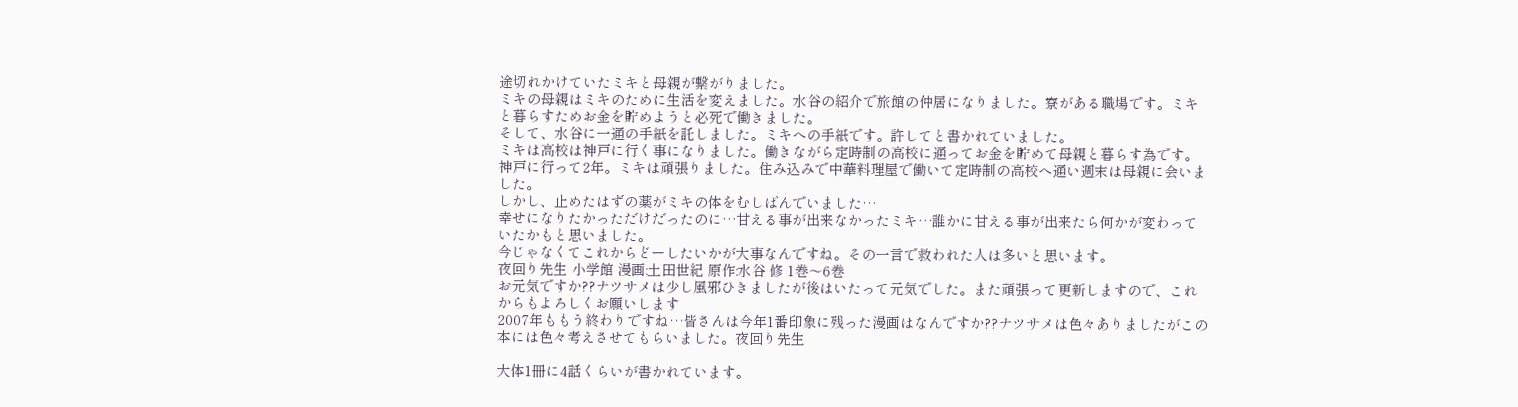途切れかけていたミキと母親が繋がりました。
ミキの母親はミキのために生活を変えました。水谷の紹介で旅館の仲居になりました。寮がある職場です。ミキと暮らすためお金を貯めようと必死で働きました。
そして、水谷に一通の手紙を託しました。ミキへの手紙です。許してと書かれていました。
ミキは高校は神戸に行く事になりました。働きながら定時制の高校に通ってお金を貯めて母親と暮らす為です。
神戸に行って2年。ミキは頑張りました。住み込みで中華料理屋で働いて定時制の高校へ通い週末は母親に会いました。
しかし、止めたはずの薬がミキの体をむしばんでいました…
幸せになりたかっただけだったのに…甘える事が出来なかったミキ…誰かに甘える事が出来たら何かが変わっていたかもと思いました。
今じゃなくてこれからどーしたいかが大事なんですね。その一言で救われた人は多いと思います。
夜回り先生 小学館 漫画:土田世紀 原作:水谷 修 1巻〜6巻
お元気ですか??ナツサメは少し風邪ひきましたが後はいたって元気でした。また頑張って更新しますので、これからもよろしくお願いします
2007年ももう終わりですね…皆さんは今年1番印象に残った漫画はなんですか??ナツサメは色々ありましたがこの本には色々考えさせてもらいました。夜回り先生

大体1冊に4話くらいが書かれています。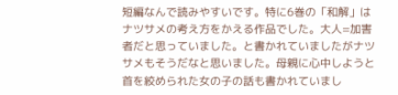短編なんで読みやすいです。特に6巻の「和解」はナツサメの考え方をかえる作品でした。大人=加害者だと思っていました。と書かれていましたがナツサメもそうだなと思いました。母親に心中しようと首を絞められた女の子の話も書かれていまし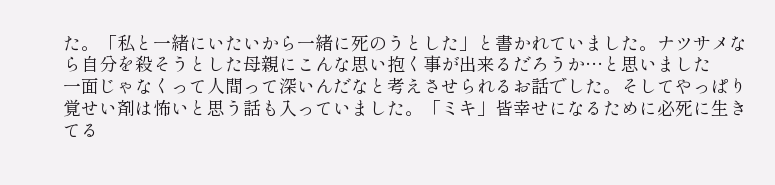た。「私と一緒にいたいから一緒に死のうとした」と書かれていました。ナツサメなら自分を殺そうとした母親にこんな思い抱く事が出来るだろうか…と思いました
一面じゃなくって人間って深いんだなと考えさせられるお話でした。そしてやっぱり覚せい剤は怖いと思う話も入っていました。「ミキ」皆幸せになるために必死に生きてる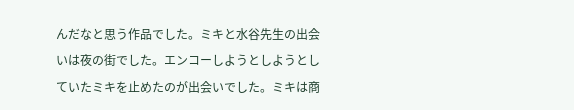んだなと思う作品でした。ミキと水谷先生の出会いは夜の街でした。エンコーしようとしようとしていたミキを止めたのが出会いでした。ミキは商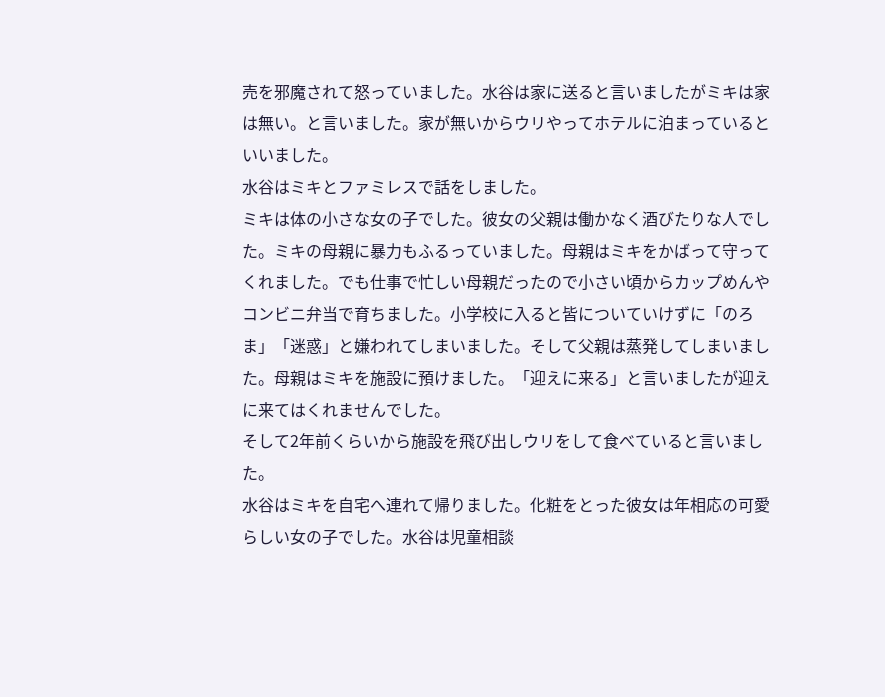売を邪魔されて怒っていました。水谷は家に送ると言いましたがミキは家は無い。と言いました。家が無いからウリやってホテルに泊まっているといいました。
水谷はミキとファミレスで話をしました。
ミキは体の小さな女の子でした。彼女の父親は働かなく酒びたりな人でした。ミキの母親に暴力もふるっていました。母親はミキをかばって守ってくれました。でも仕事で忙しい母親だったので小さい頃からカップめんやコンビニ弁当で育ちました。小学校に入ると皆についていけずに「のろま」「迷惑」と嫌われてしまいました。そして父親は蒸発してしまいました。母親はミキを施設に預けました。「迎えに来る」と言いましたが迎えに来てはくれませんでした。
そして2年前くらいから施設を飛び出しウリをして食べていると言いました。
水谷はミキを自宅へ連れて帰りました。化粧をとった彼女は年相応の可愛らしい女の子でした。水谷は児童相談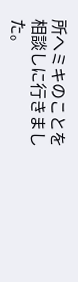所へミキのことを相談しに行きました。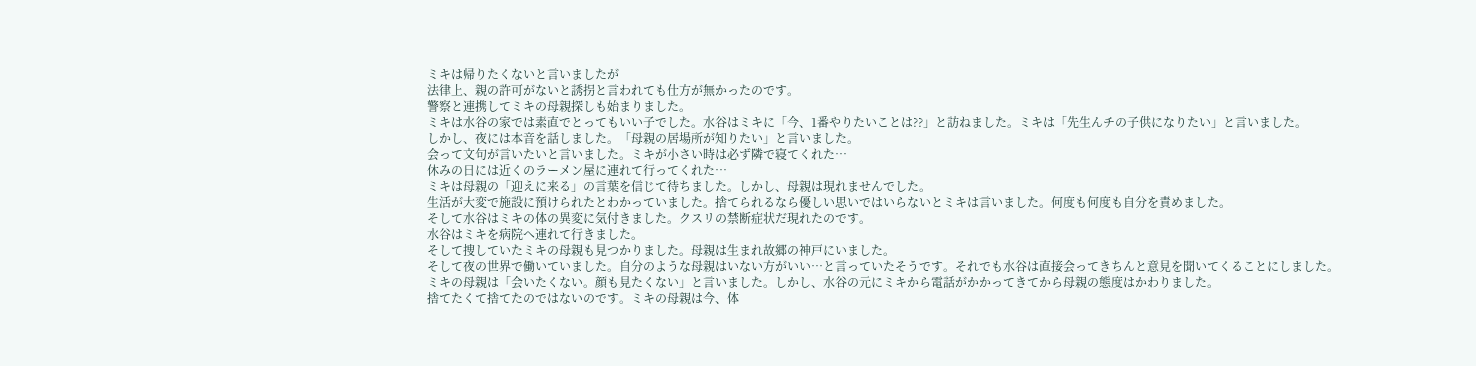ミキは帰りたくないと言いましたが
法律上、親の許可がないと誘拐と言われても仕方が無かったのです。
警察と連携してミキの母親探しも始まりました。
ミキは水谷の家では素直でとってもいい子でした。水谷はミキに「今、1番やりたいことは??」と訪ねました。ミキは「先生んチの子供になりたい」と言いました。
しかし、夜には本音を話しました。「母親の居場所が知りたい」と言いました。
会って文句が言いたいと言いました。ミキが小さい時は必ず隣で寝てくれた…
休みの日には近くのラーメン屋に連れて行ってくれた…
ミキは母親の「迎えに来る」の言葉を信じて待ちました。しかし、母親は現れませんでした。
生活が大変で施設に預けられたとわかっていました。捨てられるなら優しい思いではいらないとミキは言いました。何度も何度も自分を責めました。
そして水谷はミキの体の異変に気付きました。クスリの禁断症状だ現れたのです。
水谷はミキを病院へ連れて行きました。
そして捜していたミキの母親も見つかりました。母親は生まれ故郷の神戸にいました。
そして夜の世界で働いていました。自分のような母親はいない方がいい…と言っていたそうです。それでも水谷は直接会ってきちんと意見を聞いてくることにしました。
ミキの母親は「会いたくない。顔も見たくない」と言いました。しかし、水谷の元にミキから電話がかかってきてから母親の態度はかわりました。
捨てたくて捨てたのではないのです。ミキの母親は今、体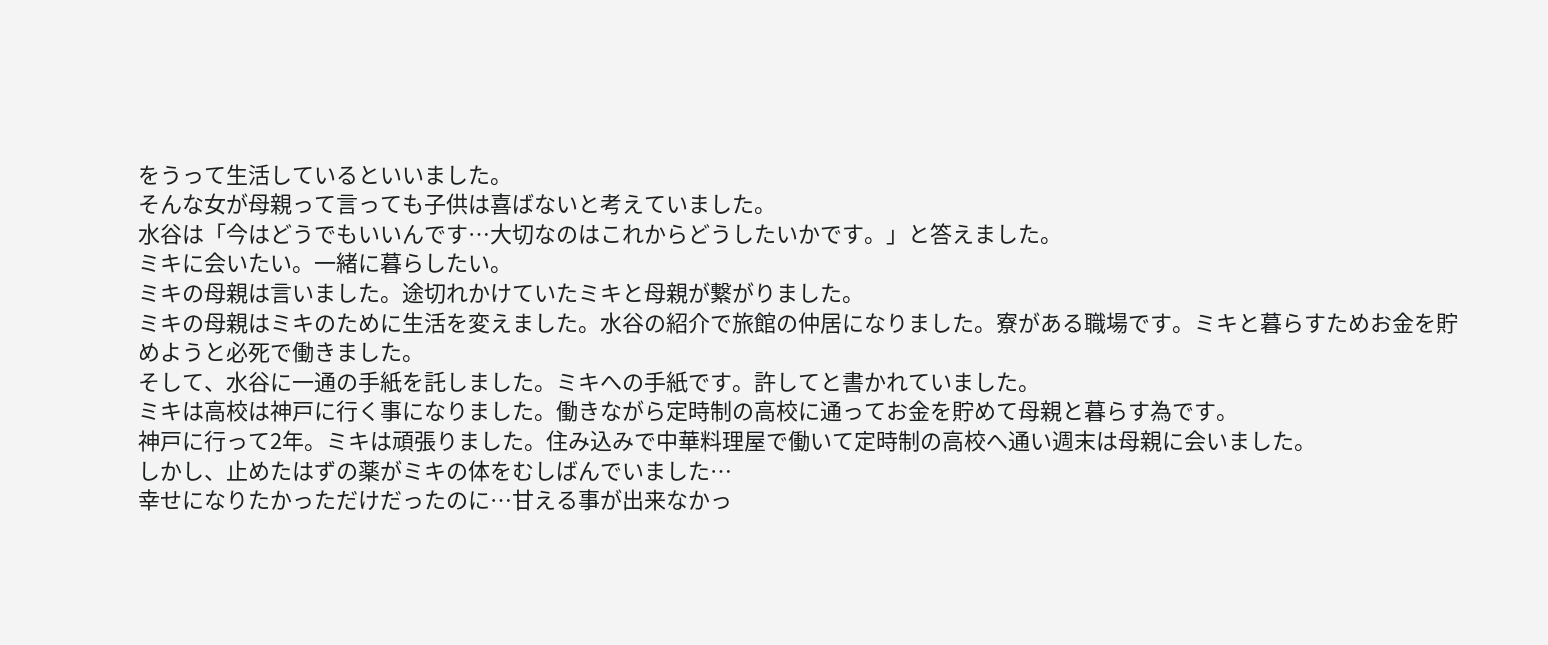をうって生活しているといいました。
そんな女が母親って言っても子供は喜ばないと考えていました。
水谷は「今はどうでもいいんです…大切なのはこれからどうしたいかです。」と答えました。
ミキに会いたい。一緒に暮らしたい。
ミキの母親は言いました。途切れかけていたミキと母親が繋がりました。
ミキの母親はミキのために生活を変えました。水谷の紹介で旅館の仲居になりました。寮がある職場です。ミキと暮らすためお金を貯めようと必死で働きました。
そして、水谷に一通の手紙を託しました。ミキへの手紙です。許してと書かれていました。
ミキは高校は神戸に行く事になりました。働きながら定時制の高校に通ってお金を貯めて母親と暮らす為です。
神戸に行って2年。ミキは頑張りました。住み込みで中華料理屋で働いて定時制の高校へ通い週末は母親に会いました。
しかし、止めたはずの薬がミキの体をむしばんでいました…
幸せになりたかっただけだったのに…甘える事が出来なかっ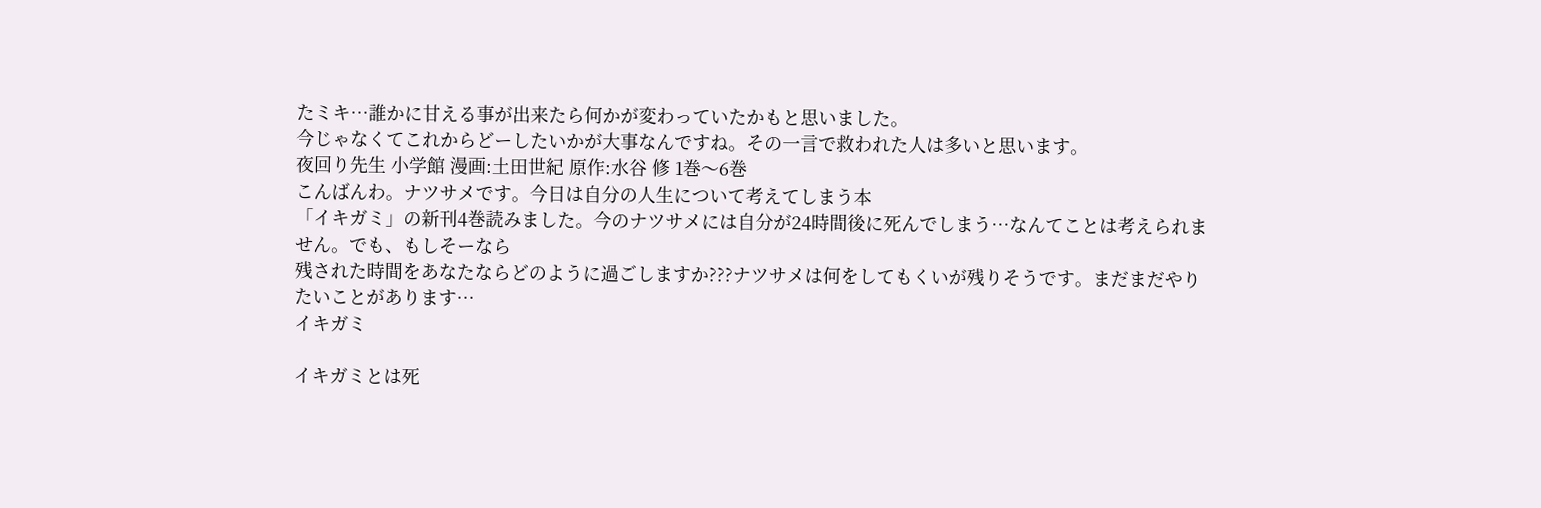たミキ…誰かに甘える事が出来たら何かが変わっていたかもと思いました。
今じゃなくてこれからどーしたいかが大事なんですね。その一言で救われた人は多いと思います。
夜回り先生 小学館 漫画:土田世紀 原作:水谷 修 1巻〜6巻
こんばんわ。ナツサメです。今日は自分の人生について考えてしまう本
「イキガミ」の新刊4巻読みました。今のナツサメには自分が24時間後に死んでしまう…なんてことは考えられません。でも、もしそーなら
残された時間をあなたならどのように過ごしますか???ナツサメは何をしてもくいが残りそうです。まだまだやりたいことがあります…
イキガミ

イキガミとは死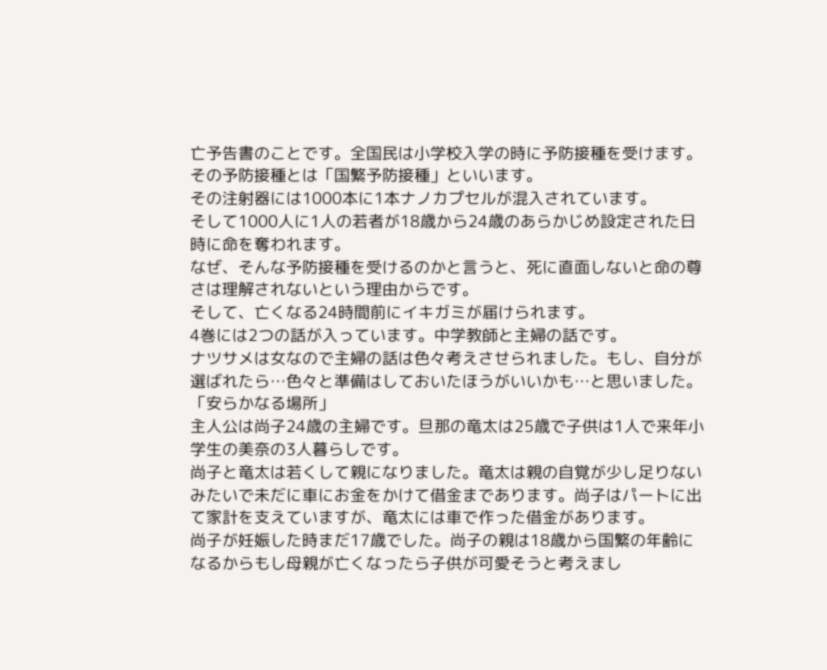亡予告書のことです。全国民は小学校入学の時に予防接種を受けます。その予防接種とは「国繁予防接種」といいます。
その注射器には1000本に1本ナノカプセルが混入されています。
そして1000人に1人の若者が18歳から24歳のあらかじめ設定された日時に命を奪われます。
なぜ、そんな予防接種を受けるのかと言うと、死に直面しないと命の尊さは理解されないという理由からです。
そして、亡くなる24時間前にイキガミが届けられます。
4巻には2つの話が入っています。中学教師と主婦の話です。
ナツサメは女なので主婦の話は色々考えさせられました。もし、自分が選ばれたら…色々と準備はしておいたほうがいいかも…と思いました。
「安らかなる場所」
主人公は尚子24歳の主婦です。旦那の竜太は25歳で子供は1人で来年小学生の美奈の3人暮らしです。
尚子と竜太は若くして親になりました。竜太は親の自覚が少し足りないみたいで未だに車にお金をかけて借金まであります。尚子はパートに出て家計を支えていますが、竜太には車で作った借金があります。
尚子が妊娠した時まだ17歳でした。尚子の親は18歳から国繁の年齢になるからもし母親が亡くなったら子供が可愛そうと考えまし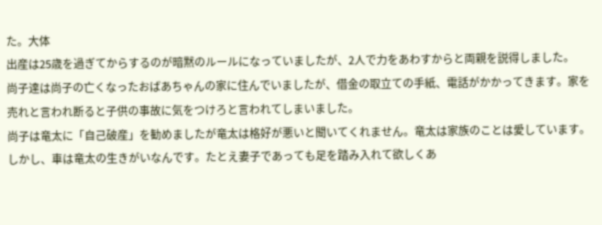た。大体
出産は25歳を過ぎてからするのが暗黙のルールになっていましたが、2人で力をあわすからと両親を説得しました。
尚子達は尚子の亡くなったおばあちゃんの家に住んでいましたが、借金の取立ての手紙、電話がかかってきます。家を売れと言われ断ると子供の事故に気をつけろと言われてしまいました。
尚子は竜太に「自己破産」を勧めましたが竜太は格好が悪いと聞いてくれません。竜太は家族のことは愛しています。しかし、車は竜太の生きがいなんです。たとえ妻子であっても足を踏み入れて欲しくあ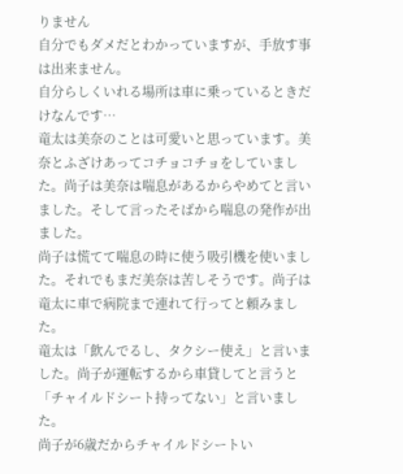りません
自分でもダメだとわかっていますが、手放す事は出来ません。
自分らしくいれる場所は車に乗っているときだけなんです…
竜太は美奈のことは可愛いと思っています。美奈とふざけあってコチョコチョをしていました。尚子は美奈は喘息があるからやめてと言いました。そして言ったそばから喘息の発作が出ました。
尚子は慌てて喘息の時に使う吸引機を使いました。それでもまだ美奈は苦しそうです。尚子は竜太に車で病院まで連れて行ってと頼みました。
竜太は「飲んでるし、タクシー使え」と言いました。尚子が運転するから車貸してと言うと「チャイルドシート持ってない」と言いました。
尚子が6歳だからチャイルドシートい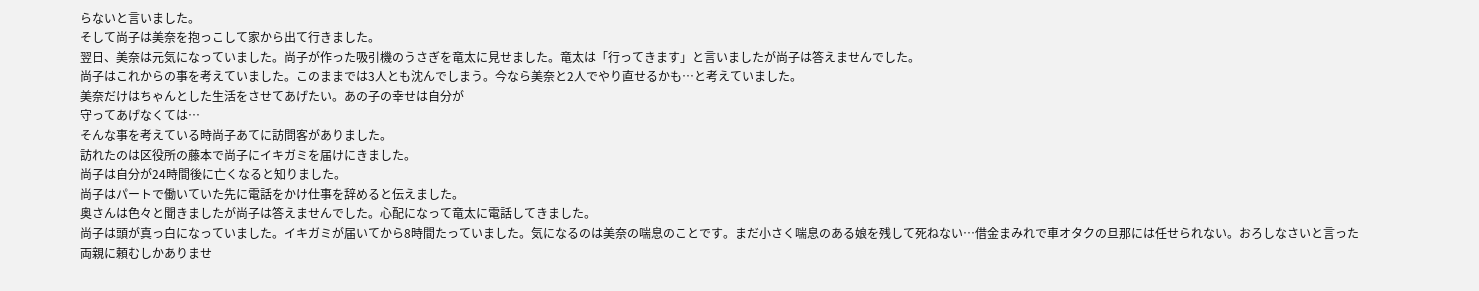らないと言いました。
そして尚子は美奈を抱っこして家から出て行きました。
翌日、美奈は元気になっていました。尚子が作った吸引機のうさぎを竜太に見せました。竜太は「行ってきます」と言いましたが尚子は答えませんでした。
尚子はこれからの事を考えていました。このままでは3人とも沈んでしまう。今なら美奈と2人でやり直せるかも…と考えていました。
美奈だけはちゃんとした生活をさせてあげたい。あの子の幸せは自分が
守ってあげなくては…
そんな事を考えている時尚子あてに訪問客がありました。
訪れたのは区役所の藤本で尚子にイキガミを届けにきました。
尚子は自分が24時間後に亡くなると知りました。
尚子はパートで働いていた先に電話をかけ仕事を辞めると伝えました。
奥さんは色々と聞きましたが尚子は答えませんでした。心配になって竜太に電話してきました。
尚子は頭が真っ白になっていました。イキガミが届いてから8時間たっていました。気になるのは美奈の喘息のことです。まだ小さく喘息のある娘を残して死ねない…借金まみれで車オタクの旦那には任せられない。おろしなさいと言った両親に頼むしかありませ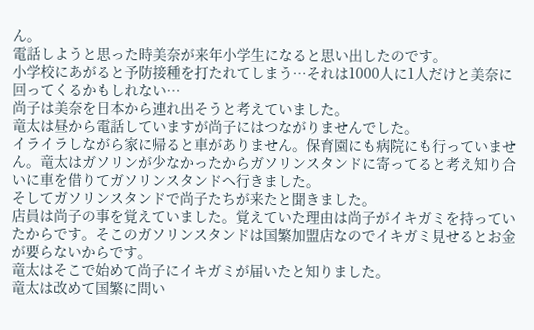ん。
電話しようと思った時美奈が来年小学生になると思い出したのです。
小学校にあがると予防接種を打たれてしまう…それは1000人に1人だけと美奈に回ってくるかもしれない…
尚子は美奈を日本から連れ出そうと考えていました。
竜太は昼から電話していますが尚子にはつながりませんでした。
イライラしながら家に帰ると車がありません。保育園にも病院にも行っていません。竜太はガソリンが少なかったからガソリンスタンドに寄ってると考え知り合いに車を借りてガソリンスタンドへ行きました。
そしてガソリンスタンドで尚子たちが来たと聞きました。
店員は尚子の事を覚えていました。覚えていた理由は尚子がイキガミを持っていたからです。そこのガソリンスタンドは国繁加盟店なのでイキガミ見せるとお金が要らないからです。
竜太はそこで始めて尚子にイキガミが届いたと知りました。
竜太は改めて国繁に問い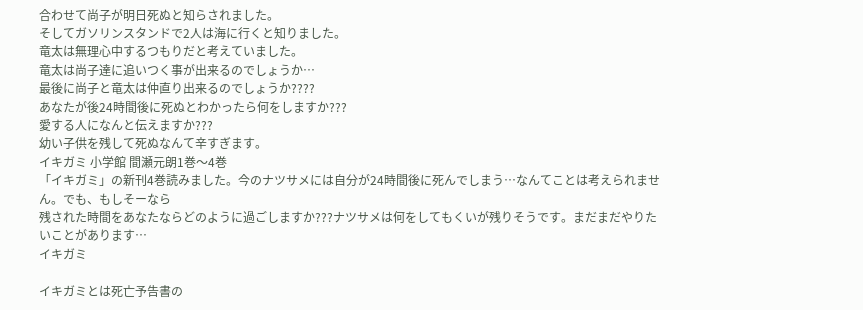合わせて尚子が明日死ぬと知らされました。
そしてガソリンスタンドで2人は海に行くと知りました。
竜太は無理心中するつもりだと考えていました。
竜太は尚子達に追いつく事が出来るのでしょうか…
最後に尚子と竜太は仲直り出来るのでしょうか????
あなたが後24時間後に死ぬとわかったら何をしますか???
愛する人になんと伝えますか???
幼い子供を残して死ぬなんて辛すぎます。
イキガミ 小学館 間瀬元朗1巻〜4巻
「イキガミ」の新刊4巻読みました。今のナツサメには自分が24時間後に死んでしまう…なんてことは考えられません。でも、もしそーなら
残された時間をあなたならどのように過ごしますか???ナツサメは何をしてもくいが残りそうです。まだまだやりたいことがあります…
イキガミ

イキガミとは死亡予告書の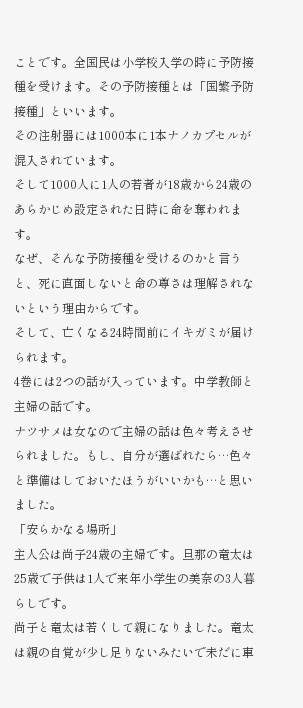ことです。全国民は小学校入学の時に予防接種を受けます。その予防接種とは「国繁予防接種」といいます。
その注射器には1000本に1本ナノカプセルが混入されています。
そして1000人に1人の若者が18歳から24歳のあらかじめ設定された日時に命を奪われます。
なぜ、そんな予防接種を受けるのかと言うと、死に直面しないと命の尊さは理解されないという理由からです。
そして、亡くなる24時間前にイキガミが届けられます。
4巻には2つの話が入っています。中学教師と主婦の話です。
ナツサメは女なので主婦の話は色々考えさせられました。もし、自分が選ばれたら…色々と準備はしておいたほうがいいかも…と思いました。
「安らかなる場所」
主人公は尚子24歳の主婦です。旦那の竜太は25歳で子供は1人で来年小学生の美奈の3人暮らしです。
尚子と竜太は若くして親になりました。竜太は親の自覚が少し足りないみたいで未だに車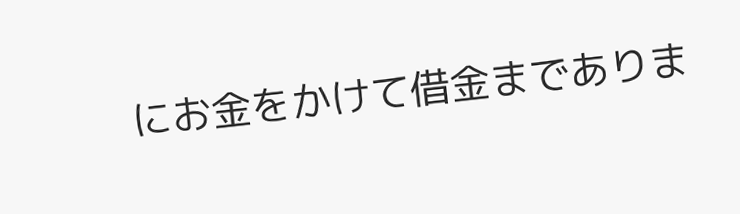にお金をかけて借金までありま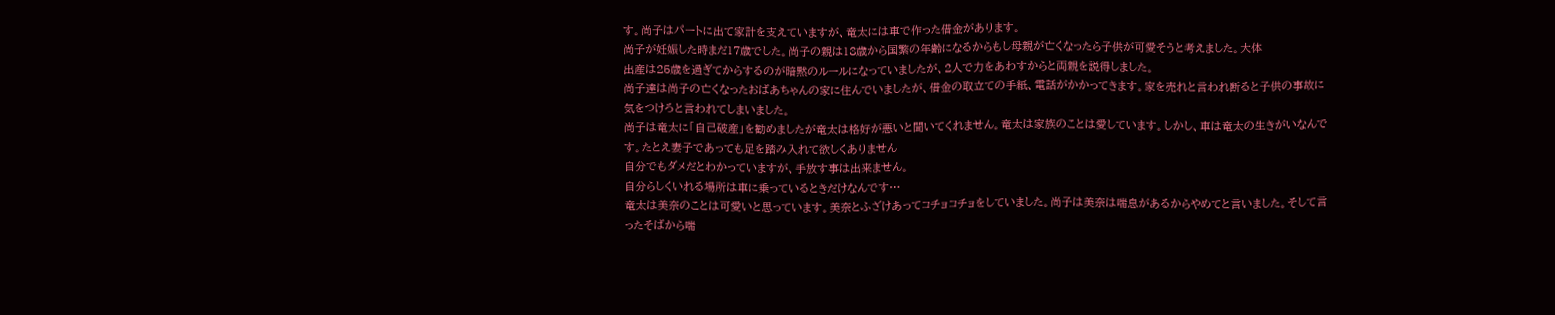す。尚子はパートに出て家計を支えていますが、竜太には車で作った借金があります。
尚子が妊娠した時まだ17歳でした。尚子の親は18歳から国繁の年齢になるからもし母親が亡くなったら子供が可愛そうと考えました。大体
出産は25歳を過ぎてからするのが暗黙のルールになっていましたが、2人で力をあわすからと両親を説得しました。
尚子達は尚子の亡くなったおばあちゃんの家に住んでいましたが、借金の取立ての手紙、電話がかかってきます。家を売れと言われ断ると子供の事故に気をつけろと言われてしまいました。
尚子は竜太に「自己破産」を勧めましたが竜太は格好が悪いと聞いてくれません。竜太は家族のことは愛しています。しかし、車は竜太の生きがいなんです。たとえ妻子であっても足を踏み入れて欲しくありません
自分でもダメだとわかっていますが、手放す事は出来ません。
自分らしくいれる場所は車に乗っているときだけなんです…
竜太は美奈のことは可愛いと思っています。美奈とふざけあってコチョコチョをしていました。尚子は美奈は喘息があるからやめてと言いました。そして言ったそばから喘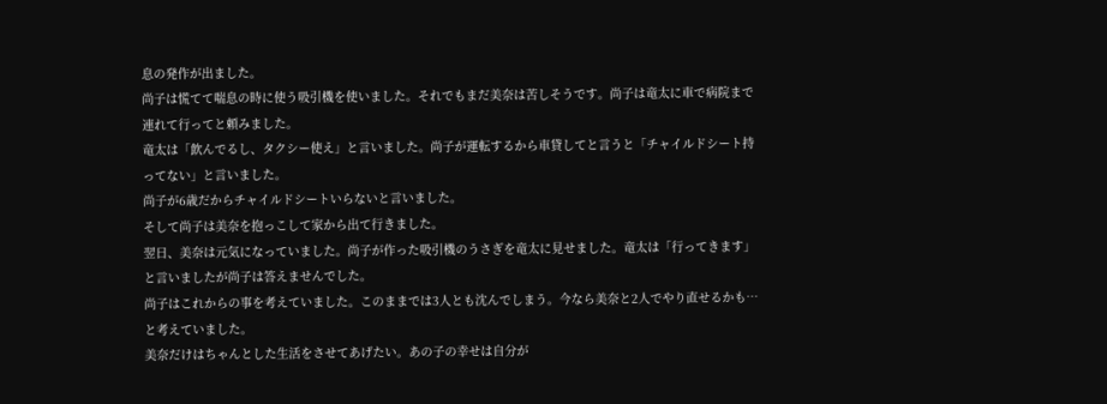息の発作が出ました。
尚子は慌てて喘息の時に使う吸引機を使いました。それでもまだ美奈は苦しそうです。尚子は竜太に車で病院まで連れて行ってと頼みました。
竜太は「飲んでるし、タクシー使え」と言いました。尚子が運転するから車貸してと言うと「チャイルドシート持ってない」と言いました。
尚子が6歳だからチャイルドシートいらないと言いました。
そして尚子は美奈を抱っこして家から出て行きました。
翌日、美奈は元気になっていました。尚子が作った吸引機のうさぎを竜太に見せました。竜太は「行ってきます」と言いましたが尚子は答えませんでした。
尚子はこれからの事を考えていました。このままでは3人とも沈んでしまう。今なら美奈と2人でやり直せるかも…と考えていました。
美奈だけはちゃんとした生活をさせてあげたい。あの子の幸せは自分が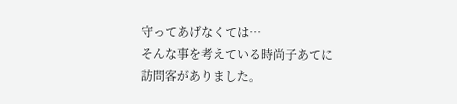守ってあげなくては…
そんな事を考えている時尚子あてに訪問客がありました。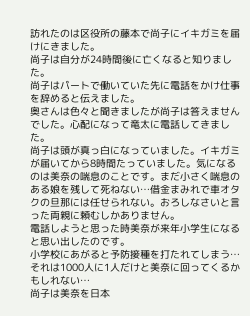訪れたのは区役所の藤本で尚子にイキガミを届けにきました。
尚子は自分が24時間後に亡くなると知りました。
尚子はパートで働いていた先に電話をかけ仕事を辞めると伝えました。
奥さんは色々と聞きましたが尚子は答えませんでした。心配になって竜太に電話してきました。
尚子は頭が真っ白になっていました。イキガミが届いてから8時間たっていました。気になるのは美奈の喘息のことです。まだ小さく喘息のある娘を残して死ねない…借金まみれで車オタクの旦那には任せられない。おろしなさいと言った両親に頼むしかありません。
電話しようと思った時美奈が来年小学生になると思い出したのです。
小学校にあがると予防接種を打たれてしまう…それは1000人に1人だけと美奈に回ってくるかもしれない…
尚子は美奈を日本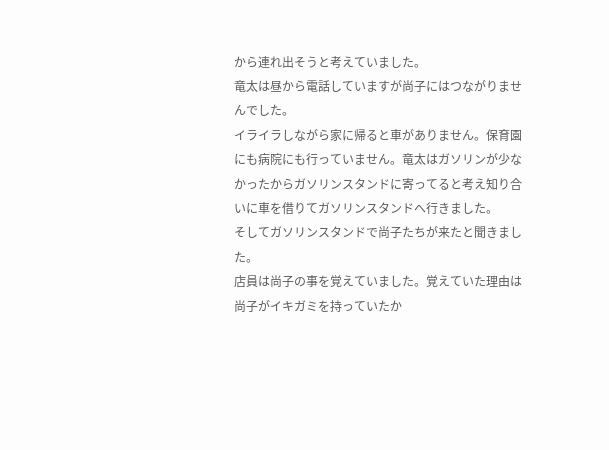から連れ出そうと考えていました。
竜太は昼から電話していますが尚子にはつながりませんでした。
イライラしながら家に帰ると車がありません。保育園にも病院にも行っていません。竜太はガソリンが少なかったからガソリンスタンドに寄ってると考え知り合いに車を借りてガソリンスタンドへ行きました。
そしてガソリンスタンドで尚子たちが来たと聞きました。
店員は尚子の事を覚えていました。覚えていた理由は尚子がイキガミを持っていたか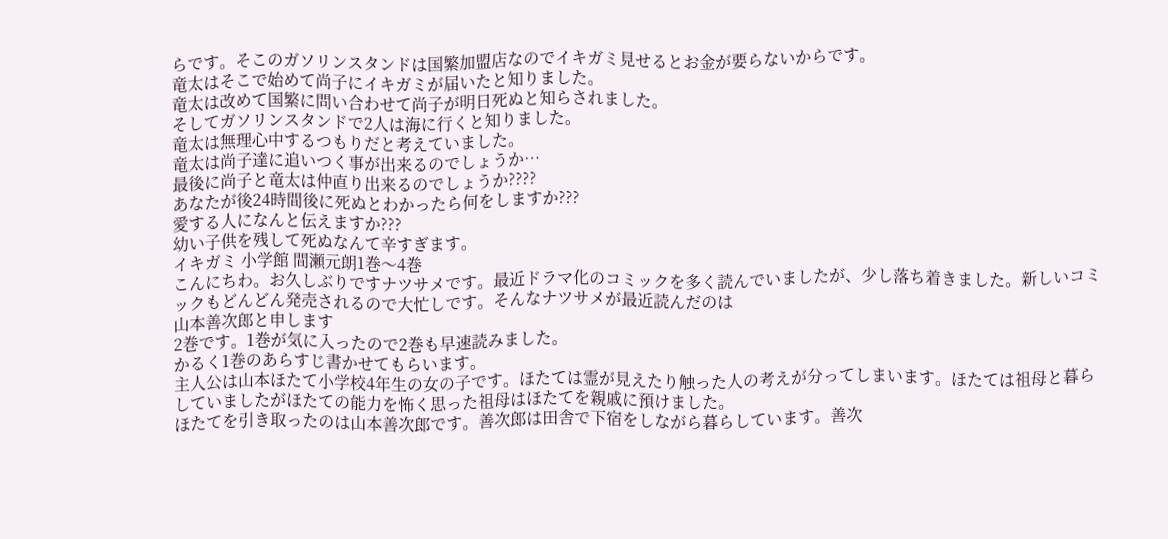らです。そこのガソリンスタンドは国繁加盟店なのでイキガミ見せるとお金が要らないからです。
竜太はそこで始めて尚子にイキガミが届いたと知りました。
竜太は改めて国繁に問い合わせて尚子が明日死ぬと知らされました。
そしてガソリンスタンドで2人は海に行くと知りました。
竜太は無理心中するつもりだと考えていました。
竜太は尚子達に追いつく事が出来るのでしょうか…
最後に尚子と竜太は仲直り出来るのでしょうか????
あなたが後24時間後に死ぬとわかったら何をしますか???
愛する人になんと伝えますか???
幼い子供を残して死ぬなんて辛すぎます。
イキガミ 小学館 間瀬元朗1巻〜4巻
こんにちわ。お久しぶりですナツサメです。最近ドラマ化のコミックを多く読んでいましたが、少し落ち着きました。新しいコミックもどんどん発売されるので大忙しです。そんなナツサメが最近読んだのは
山本善次郎と申します
2巻です。1巻が気に入ったので2巻も早速読みました。
かるく1巻のあらすじ書かせてもらいます。
主人公は山本ほたて小学校4年生の女の子です。ほたては霊が見えたり触った人の考えが分ってしまいます。ほたては祖母と暮らしていましたがほたての能力を怖く思った祖母はほたてを親戚に預けました。
ほたてを引き取ったのは山本善次郎です。善次郎は田舎で下宿をしながら暮らしています。善次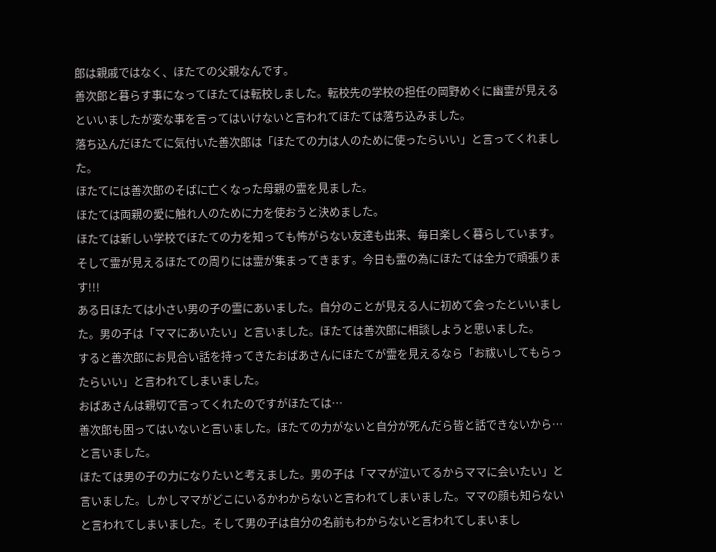郎は親戚ではなく、ほたての父親なんです。
善次郎と暮らす事になってほたては転校しました。転校先の学校の担任の岡野めぐに幽霊が見えるといいましたが変な事を言ってはいけないと言われてほたては落ち込みました。
落ち込んだほたてに気付いた善次郎は「ほたての力は人のために使ったらいい」と言ってくれました。
ほたてには善次郎のそばに亡くなった母親の霊を見ました。
ほたては両親の愛に触れ人のために力を使おうと決めました。
ほたては新しい学校でほたての力を知っても怖がらない友達も出来、毎日楽しく暮らしています。そして霊が見えるほたての周りには霊が集まってきます。今日も霊の為にほたては全力で頑張ります!!!
ある日ほたては小さい男の子の霊にあいました。自分のことが見える人に初めて会ったといいました。男の子は「ママにあいたい」と言いました。ほたては善次郎に相談しようと思いました。
すると善次郎にお見合い話を持ってきたおばあさんにほたてが霊を見えるなら「お祓いしてもらったらいい」と言われてしまいました。
おばあさんは親切で言ってくれたのですがほたては…
善次郎も困ってはいないと言いました。ほたての力がないと自分が死んだら皆と話できないから…と言いました。
ほたては男の子の力になりたいと考えました。男の子は「ママが泣いてるからママに会いたい」と言いました。しかしママがどこにいるかわからないと言われてしまいました。ママの顔も知らないと言われてしまいました。そして男の子は自分の名前もわからないと言われてしまいまし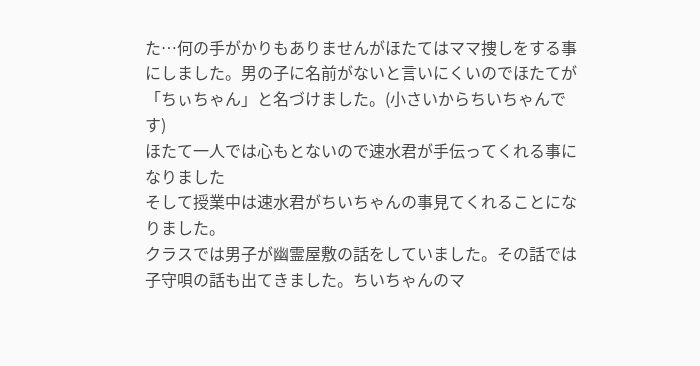た…何の手がかりもありませんがほたてはママ捜しをする事にしました。男の子に名前がないと言いにくいのでほたてが「ちぃちゃん」と名づけました。(小さいからちいちゃんです)
ほたて一人では心もとないので速水君が手伝ってくれる事になりました
そして授業中は速水君がちいちゃんの事見てくれることになりました。
クラスでは男子が幽霊屋敷の話をしていました。その話では子守唄の話も出てきました。ちいちゃんのマ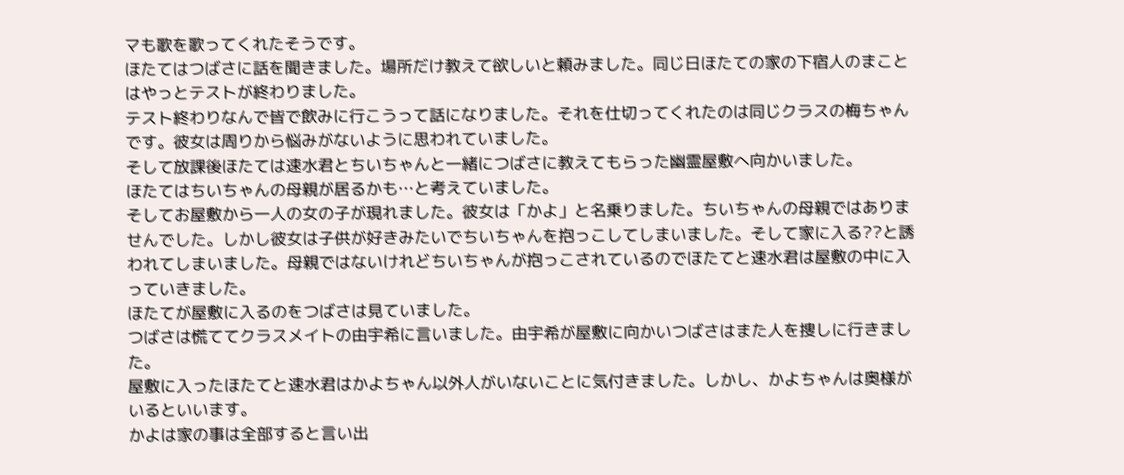マも歌を歌ってくれたそうです。
ほたてはつばさに話を聞きました。場所だけ教えて欲しいと頼みました。同じ日ほたての家の下宿人のまことはやっとテストが終わりました。
テスト終わりなんで皆で飲みに行こうって話になりました。それを仕切ってくれたのは同じクラスの梅ちゃんです。彼女は周りから悩みがないように思われていました。
そして放課後ほたては速水君とちいちゃんと一緒につばさに教えてもらった幽霊屋敷へ向かいました。
ほたてはちいちゃんの母親が居るかも…と考えていました。
そしてお屋敷から一人の女の子が現れました。彼女は「かよ」と名乗りました。ちいちゃんの母親ではありませんでした。しかし彼女は子供が好きみたいでちいちゃんを抱っこしてしまいました。そして家に入る??と誘われてしまいました。母親ではないけれどちいちゃんが抱っこされているのでほたてと速水君は屋敷の中に入っていきました。
ほたてが屋敷に入るのをつばさは見ていました。
つばさは慌ててクラスメイトの由宇希に言いました。由宇希が屋敷に向かいつばさはまた人を捜しに行きました。
屋敷に入ったほたてと速水君はかよちゃん以外人がいないことに気付きました。しかし、かよちゃんは奥様がいるといいます。
かよは家の事は全部すると言い出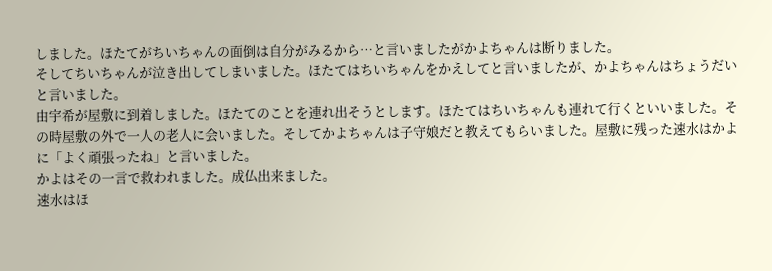しました。ほたてがちいちゃんの面倒は自分がみるから…と言いましたがかよちゃんは断りました。
そしてちいちゃんが泣き出してしまいました。ほたてはちいちゃんをかえしてと言いましたが、かよちゃんはちょうだいと言いました。
由宇希が屋敷に到着しました。ほたてのことを連れ出そうとします。ほたてはちいちゃんも連れて行くといいました。その時屋敷の外で一人の老人に会いました。そしてかよちゃんは子守娘だと教えてもらいました。屋敷に残った速水はかよに「よく頑張ったね」と言いました。
かよはその一言で救われました。成仏出来ました。
速水はほ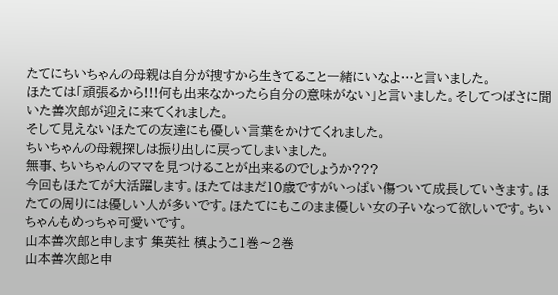たてにちいちゃんの母親は自分が捜すから生きてること一緒にいなよ…と言いました。
ほたては「頑張るから!!!何も出来なかったら自分の意味がない」と言いました。そしてつばさに聞いた善次郎が迎えに来てくれました。
そして見えないほたての友達にも優しい言葉をかけてくれました。
ちいちゃんの母親探しは振り出しに戻ってしまいました。
無事、ちいちゃんのママを見つけることが出来るのでしょうか???
今回もほたてが大活躍します。ほたてはまだ10歳ですがいっぱい傷ついて成長していきます。ほたての周りには優しい人が多いです。ほたてにもこのまま優しい女の子いなって欲しいです。ちいちゃんもめっちゃ可愛いです。
山本善次郎と申します 集英社 槙ようこ1巻〜2巻
山本善次郎と申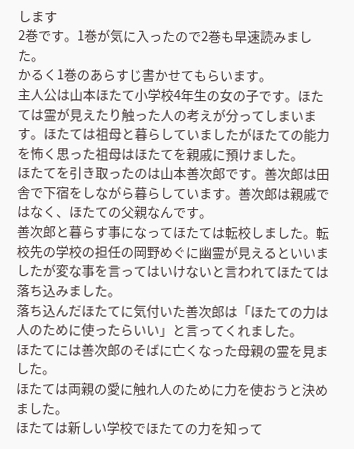します
2巻です。1巻が気に入ったので2巻も早速読みました。
かるく1巻のあらすじ書かせてもらいます。
主人公は山本ほたて小学校4年生の女の子です。ほたては霊が見えたり触った人の考えが分ってしまいます。ほたては祖母と暮らしていましたがほたての能力を怖く思った祖母はほたてを親戚に預けました。
ほたてを引き取ったのは山本善次郎です。善次郎は田舎で下宿をしながら暮らしています。善次郎は親戚ではなく、ほたての父親なんです。
善次郎と暮らす事になってほたては転校しました。転校先の学校の担任の岡野めぐに幽霊が見えるといいましたが変な事を言ってはいけないと言われてほたては落ち込みました。
落ち込んだほたてに気付いた善次郎は「ほたての力は人のために使ったらいい」と言ってくれました。
ほたてには善次郎のそばに亡くなった母親の霊を見ました。
ほたては両親の愛に触れ人のために力を使おうと決めました。
ほたては新しい学校でほたての力を知って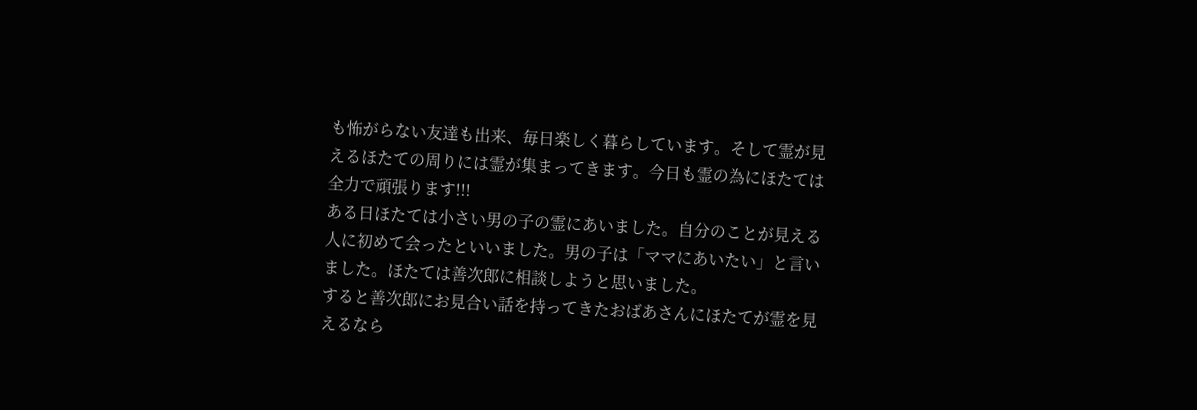も怖がらない友達も出来、毎日楽しく暮らしています。そして霊が見えるほたての周りには霊が集まってきます。今日も霊の為にほたては全力で頑張ります!!!
ある日ほたては小さい男の子の霊にあいました。自分のことが見える人に初めて会ったといいました。男の子は「ママにあいたい」と言いました。ほたては善次郎に相談しようと思いました。
すると善次郎にお見合い話を持ってきたおばあさんにほたてが霊を見えるなら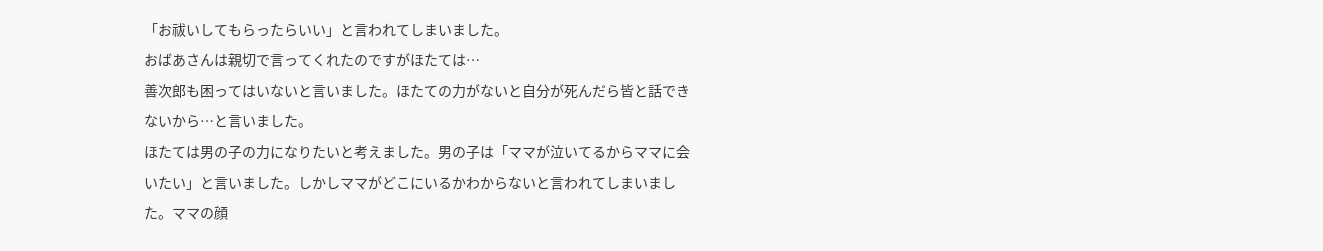「お祓いしてもらったらいい」と言われてしまいました。
おばあさんは親切で言ってくれたのですがほたては…
善次郎も困ってはいないと言いました。ほたての力がないと自分が死んだら皆と話できないから…と言いました。
ほたては男の子の力になりたいと考えました。男の子は「ママが泣いてるからママに会いたい」と言いました。しかしママがどこにいるかわからないと言われてしまいました。ママの顔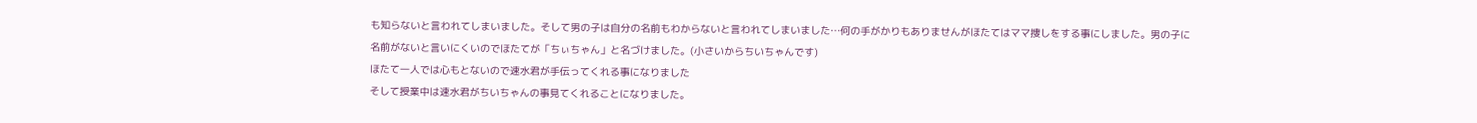も知らないと言われてしまいました。そして男の子は自分の名前もわからないと言われてしまいました…何の手がかりもありませんがほたてはママ捜しをする事にしました。男の子に名前がないと言いにくいのでほたてが「ちぃちゃん」と名づけました。(小さいからちいちゃんです)
ほたて一人では心もとないので速水君が手伝ってくれる事になりました
そして授業中は速水君がちいちゃんの事見てくれることになりました。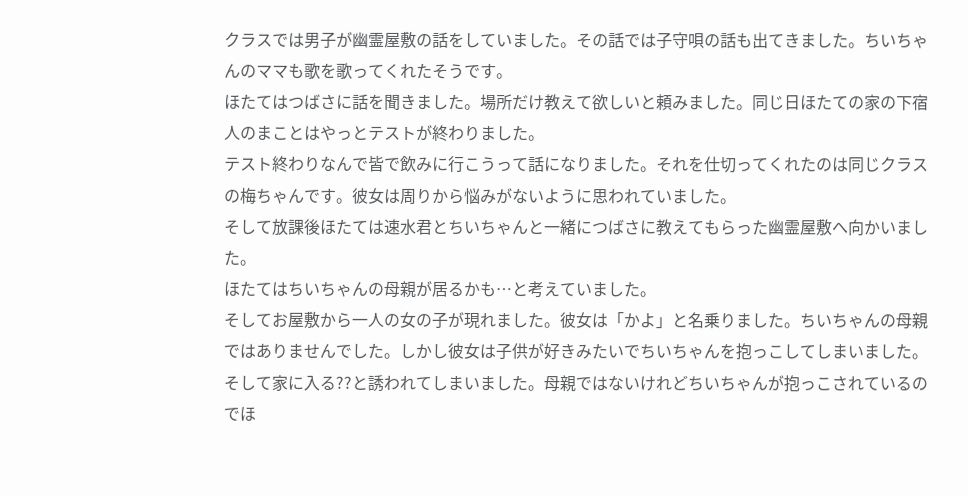クラスでは男子が幽霊屋敷の話をしていました。その話では子守唄の話も出てきました。ちいちゃんのママも歌を歌ってくれたそうです。
ほたてはつばさに話を聞きました。場所だけ教えて欲しいと頼みました。同じ日ほたての家の下宿人のまことはやっとテストが終わりました。
テスト終わりなんで皆で飲みに行こうって話になりました。それを仕切ってくれたのは同じクラスの梅ちゃんです。彼女は周りから悩みがないように思われていました。
そして放課後ほたては速水君とちいちゃんと一緒につばさに教えてもらった幽霊屋敷へ向かいました。
ほたてはちいちゃんの母親が居るかも…と考えていました。
そしてお屋敷から一人の女の子が現れました。彼女は「かよ」と名乗りました。ちいちゃんの母親ではありませんでした。しかし彼女は子供が好きみたいでちいちゃんを抱っこしてしまいました。そして家に入る??と誘われてしまいました。母親ではないけれどちいちゃんが抱っこされているのでほ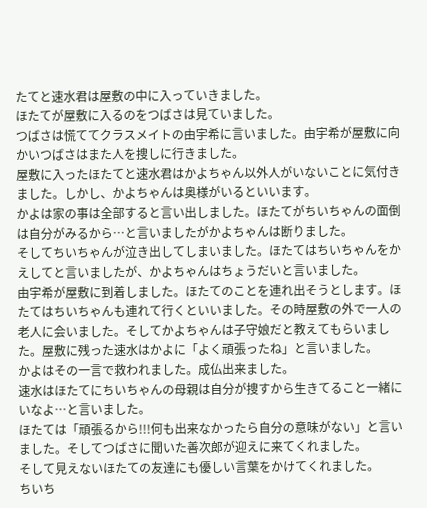たてと速水君は屋敷の中に入っていきました。
ほたてが屋敷に入るのをつばさは見ていました。
つばさは慌ててクラスメイトの由宇希に言いました。由宇希が屋敷に向かいつばさはまた人を捜しに行きました。
屋敷に入ったほたてと速水君はかよちゃん以外人がいないことに気付きました。しかし、かよちゃんは奥様がいるといいます。
かよは家の事は全部すると言い出しました。ほたてがちいちゃんの面倒は自分がみるから…と言いましたがかよちゃんは断りました。
そしてちいちゃんが泣き出してしまいました。ほたてはちいちゃんをかえしてと言いましたが、かよちゃんはちょうだいと言いました。
由宇希が屋敷に到着しました。ほたてのことを連れ出そうとします。ほたてはちいちゃんも連れて行くといいました。その時屋敷の外で一人の老人に会いました。そしてかよちゃんは子守娘だと教えてもらいました。屋敷に残った速水はかよに「よく頑張ったね」と言いました。
かよはその一言で救われました。成仏出来ました。
速水はほたてにちいちゃんの母親は自分が捜すから生きてること一緒にいなよ…と言いました。
ほたては「頑張るから!!!何も出来なかったら自分の意味がない」と言いました。そしてつばさに聞いた善次郎が迎えに来てくれました。
そして見えないほたての友達にも優しい言葉をかけてくれました。
ちいち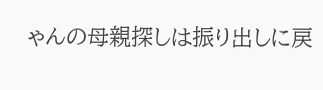ゃんの母親探しは振り出しに戻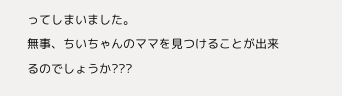ってしまいました。
無事、ちいちゃんのママを見つけることが出来るのでしょうか???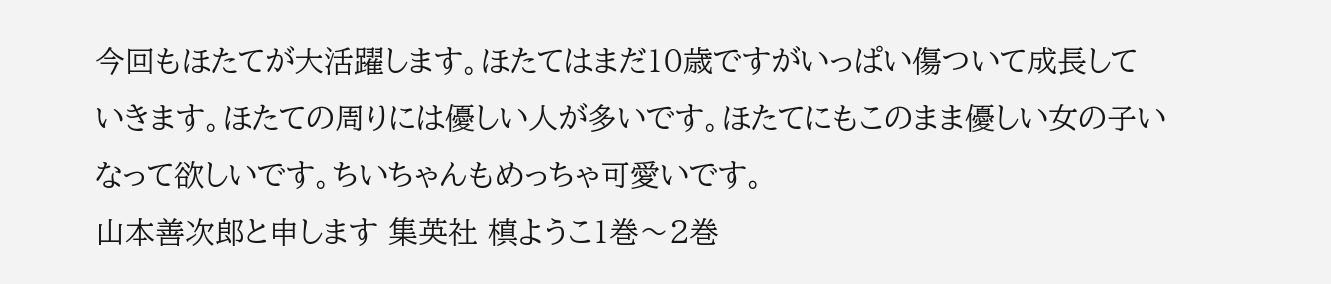今回もほたてが大活躍します。ほたてはまだ10歳ですがいっぱい傷ついて成長していきます。ほたての周りには優しい人が多いです。ほたてにもこのまま優しい女の子いなって欲しいです。ちいちゃんもめっちゃ可愛いです。
山本善次郎と申します 集英社 槙ようこ1巻〜2巻